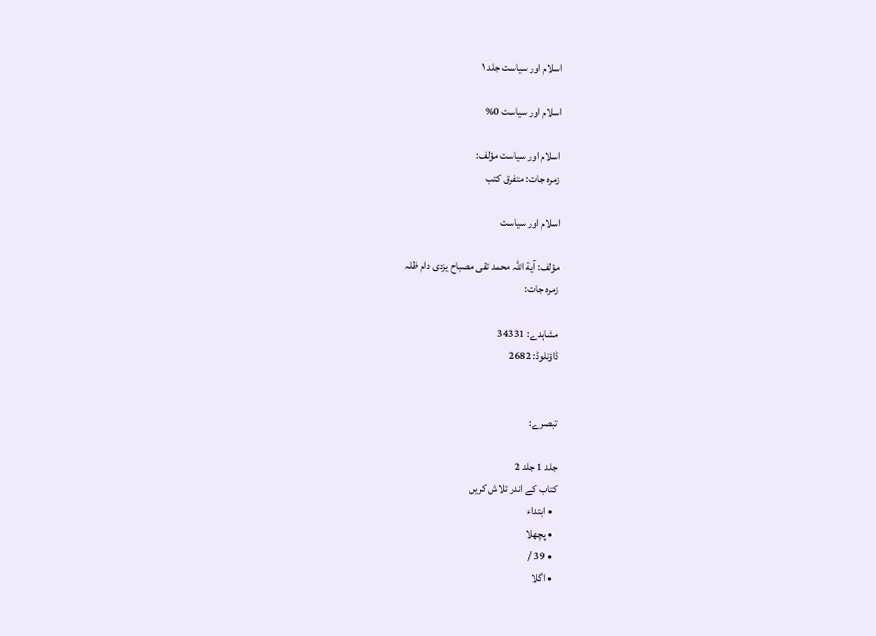اسلام اور سیاست جلد ۱

اسلام اور سیاست 0%

اسلام اور سیاست مؤلف:
زمرہ جات: متفرق کتب

اسلام اور سیاست

مؤلف: آیة اللہ محمد تقی مصباح یزدی دام ظلہ
زمرہ جات:

مشاہدے: 34331
ڈاؤنلوڈ: 2682


تبصرے:

جلد 1 جلد 2
کتاب کے اندر تلاش کریں
  • ابتداء
  • پچھلا
  • 39 /
  • اگلا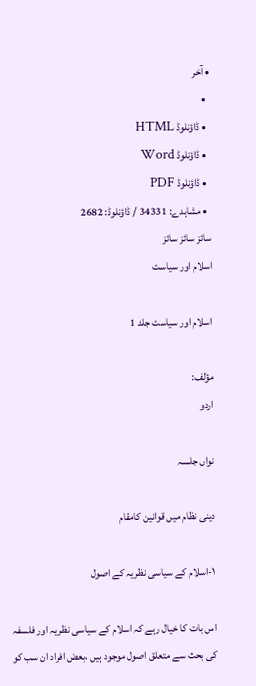• آخر
  •
  • ڈاؤنلوڈ HTML
  • ڈاؤنلوڈ Word
  • ڈاؤنلوڈ PDF
  • مشاہدے: 34331 / ڈاؤنلوڈ: 2682
سائز سائز سائز
اسلام اور سیاست

اسلام اور سیاست جلد 1

مؤلف:
اردو

نواں جلسہ

دینی نظام میں قوانین کامقام

۱-اسلام کے سیاسی نظریہ کے اصول

اس بات کا خیال رہے کہ اسلام کے سیاسی نظریہ اور فلسفہ کی بحث سے متعلق اصول موجود ہیں ،بعض افراد ان سب کو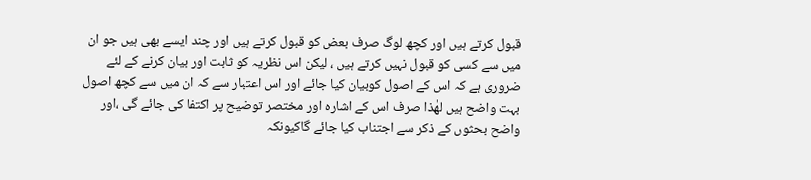قبول کرتے ہیں اور کچھ لوگ صرف بعض کو قبول کرتے ہیں اور چند ایسے بھی ہیں جو ان میں سے کسی کو قبول نہیں کرتے ہیں ، لیکن اس نظریہ کو ثابت اور بیان کرنے کے لئے ضروری ہے کہ اس کے اصول کوبیان کیا جائے اور اس اعتبار سے کہ ان میں سے کچھ اصول بہت واضح ہیں لھٰذا صرف اس کے اشارہ اور مختصر توضیح پر اکتفا کی جائے گی ،اور واضح بحثوں کے ذکر سے اجتناب کیا جائے گاکیونکہ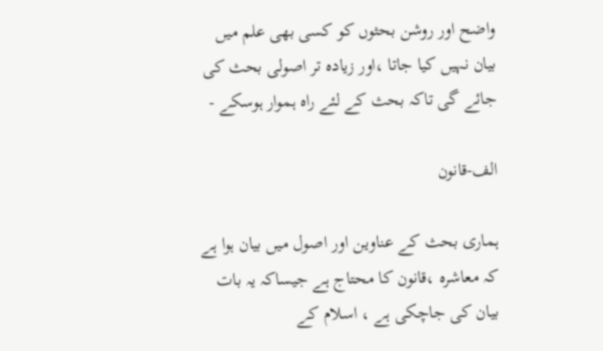واضح اور روشن بحثوں کو کسی بھی علم میں بیان نہیں کیا جاتا ،اور زیادہ تر اصولی بحث کی جائے گی تاکہ بحث کے لئے راہ ہموار ہوسکے -

الف-قانون

ہماری بحث کے عناوین اور اصول میں بیان ہوا ہے کہ معاشرہ ،قانون کا محتاج ہے جیساکہ یہ بات بیان کی جاچکی ہے ، اسلام کے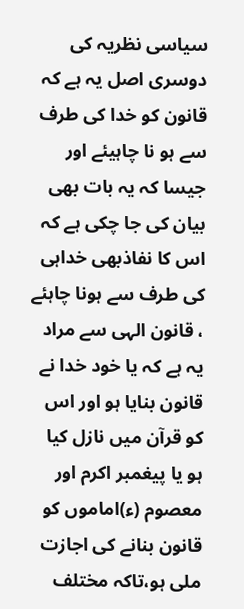سیاسی نظریہ کی دوسری اصل یہ ہے کہ قانون کو خدا کی طرف سے ہو نا چاہیئے اور جیسا کہ یہ بات بھی بیان کی جا چکی ہے کہ اس کا نفاذبھی خداہی کی طرف سے ہونا چاہئے ، قانون الہی سے مراد یہ ہے کہ یا خود خدا نے قانون بنایا ہو اور اس کو قرآن میں نازل کیا ہو یا پیغمبر اکرم اور معصوم (ء)اماموں کو قانون بنانے کی اجازت ملی ہو،تاکہ مختلف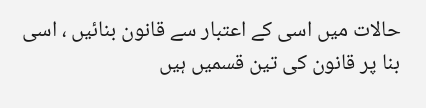حالات میں اسی کے اعتبار سے قانون بنائیں ، اسی بنا پر قانون کی تین قسمیں ہیں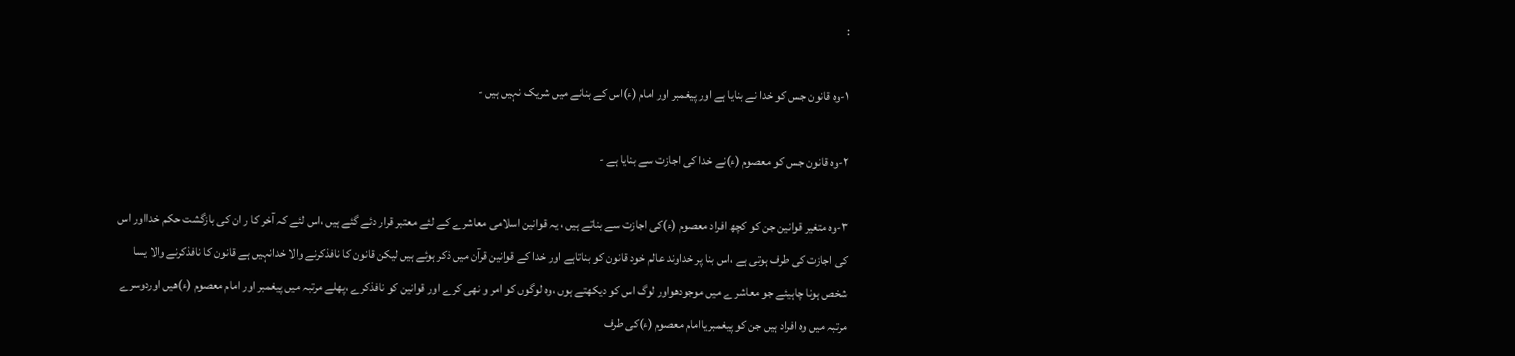:

۱-وہ قانون جس کو خدا نے بنایا ہے اور پیغمبر اور امام (ء)اس کے بنانے میں شریک نہیں ہیں -

۲-وہ قانون جس کو معصوم (ء)نے خدا کی اجازت سے بنایا ہے -

۳-وہ متغیر قوانین جن کو کچھ افراد معصوم (ء)کی اجازت سے بناتے ہیں ، یہ قوانین اسلامی معاشرے کے لئے معتبر قرار دئے گئے ہیں ،اس لئے کہ آخر کا ر ان کی بازگشت حکم خدااور اس کی اجازت کی طرف ہوتی ہے ،اس بنا پر خداوند عالم خود قانون کو بناتاہے اور خدا کے قوانین قرآن میں ذکر ہوئے ہیں لیکن قانون کا نافذکرنے والا خدانہیں ہے قانون کا نافذکرنے والا یسا شخص ہونا چاہیئے جو معاشر ے میں موجودھواور لوگ اس کو دیکھتے ہوں ،وہ لوگوں کو امر و نھی کرے اور قوانین کو نافذکرے ،پھلے مرتبہ میں پیغمبر اور امام معصوم (ء)ھیں اوردوسرے مرتبہ میں وہ افراد ہیں جن کو پیغمبریاامام معصوم (ء)کی طرف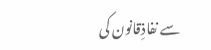سے نفاذِقانون کی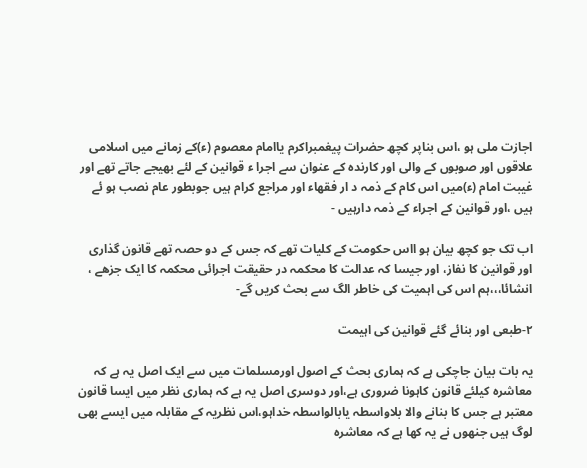اجازت ملی ہو ،اس بناپر کچھ حضرات پیغمبراکرم یاامام معصوم (ء)کے زمانے میں اسلامی علاقوں اور صوبوں کے والی اور کارندہ کے عنوان سے اجرا ء قوانین کے لئے بھیجے جاتے تھے اور غیبت امام (ء)میں اس کام کے ذمہ د ار فقھاء اور مراجع کرام ہیں جوبطور عام نصب ہو ئے ہیں ،اور قوانین کے اجراء کے ذمہ دارہیں -

اب تک جو کچھ بیان ہو ااس حکومت کے کلیات تھے کہ جس کے دو حصہ تھے قانون گذاری اور قوانین کا نفاز، اور جیسا کہ عدالت کا محکمہ در حقیقت اجرائی محکمہ کا ایک جزھے ، انشائا،،،ہم اس کی اہمیت کی خاطر الگ سے بحث کریں گے-

۲-طبعی اور بنائے گئے قوانین کی اہیمت

یہ بات بیان جاچکی ہے کہ ہماری بحث کے اصول اورمسلمات میں سے ایک اصل یہ ہے کہ معاشرہ کیلئے قانون کاہونا ضروری ہے،اور دوسری اصل یہ ہے کہ ہماری نظر میں ایسا قانون معتبر ہے جس کا بنانے والا بلاواسطہ یابالواسطہ خداہو،اس نظریہ کے مقابلہ میں ایسے بھی لوگ ہیں جنھوں نے یہ کھا ہے کہ معاشرہ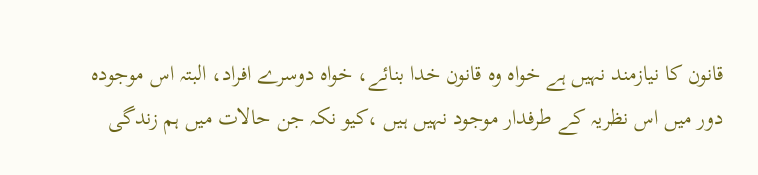قانون کا نیازمند نہیں ہے خواہ وہ قانون خدا بنائے، خواہ دوسرے افراد، البتہ اس موجودہ دور میں اس نظریہ کے طرفدار موجود نہیں ہیں ،کیو نکہ جن حالات میں ہم زندگی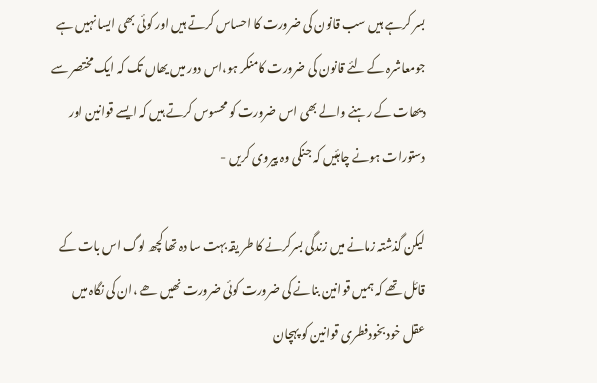بسر کرہے ہیں سب قانون کی ضرورت کا احساس کرتے ہیں اور کوئی بھی ایسا نہیں ہے جومعاشرہ کے لئے قانون کی ضرورت کامنکر ہو،اس دور میں یھاں تک کہ ایک مختصر سے دیھات کے رہنے والے بھی اس ضرورت کو محسوس کرتے ہیں کہ ایسے قوانین اور دستورات ہونے چاہئیں کہ جنکی وہ پیروی کریں -

لیکن گذشتہ زمانے میں زندگی بسرکرنے کا طر یقہ بہت سا دہ تھا کچھ لوگ اس بات کے قائل تھے کہ ہمیں قوانین بنانے کی ضرورت کوئی ضرورت نھیں ھے ،ان کی نگاہ میں عقل خود بخودفطری قوانین کو پہچان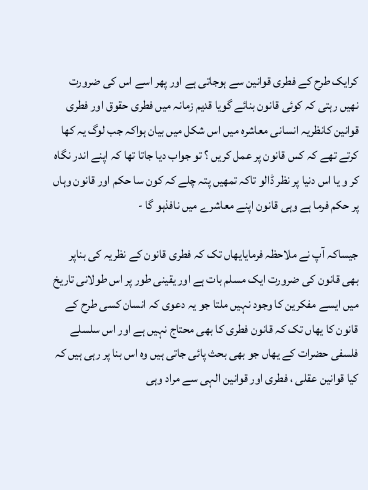کرایک طرح کے فطری قوانین سے ہوجاتی ہے اور پھر اسے اس کی ضرورت نھیں رہتی کہ کوئی قانون بنائے گویا قدیم زمانہ میں فطری حقوق اور فطری قوانین کانظریہ انسانی معاشرہ میں اس شکل میں بیان ہواکہ جب لوگ یہ کھا کرتے تھے کہ کس قانون پر عمل کریں ؟ تو جواب دیا جاتا تھا کہ اپنے اندر نگاہ کر و یا اس دنیا پر نظر ڈالو تاکہ تمھیں پتہ چلے کہ کون سا حکم اور قانون وہاں پر حکم فرما ہے وہی قانون اپنے معاشرے میں نافذہو گا -

جیساکہ آپ نے ملاحظہ فرمایایھاں تک کہ فطری قانون کے نظریہ کی بناپر بھی قانون کی ضرورت ایک مسلم بات ہے اور یقینی طور پر اس طولانی تاریخ میں ایسے مفکرین کا وجود نہیں ملتا جو یہ دعوی کہ انسان کسی طرح کے قانون کا یھاں تک کہ قانون فطری کا بھی محتاج نہیں ہے اور اس سلسلے فلسفی حضرات کے یھاں جو بھی بحث پائی جاتی ہیں وہ اس بنا پر رہی ہیں کہ کیا قوانین عقلی ، فطری اور قوانین الہی سے مراد وہی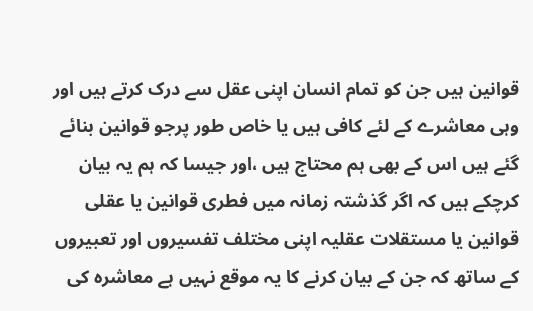قوانین ہیں جن کو تمام انسان اپنی عقل سے درک کرتے ہیں اور وہی معاشرے کے لئے کافی ہیں یا خاص طور پرجو قوانین بنائے گئے ہیں اس کے بھی ہم محتاج ہیں ،اور جیسا کہ ہم یہ بیان کرچکے ہیں کہ اگر گذشتہ زمانہ میں فطری قوانین یا عقلی قوانین یا مستقلات عقلیہ اپنی مختلف تفسیروں اور تعبیروں کے ساتھ کہ جن کے بیان کرنے کا یہ موقع نہیں ہے معاشرہ کی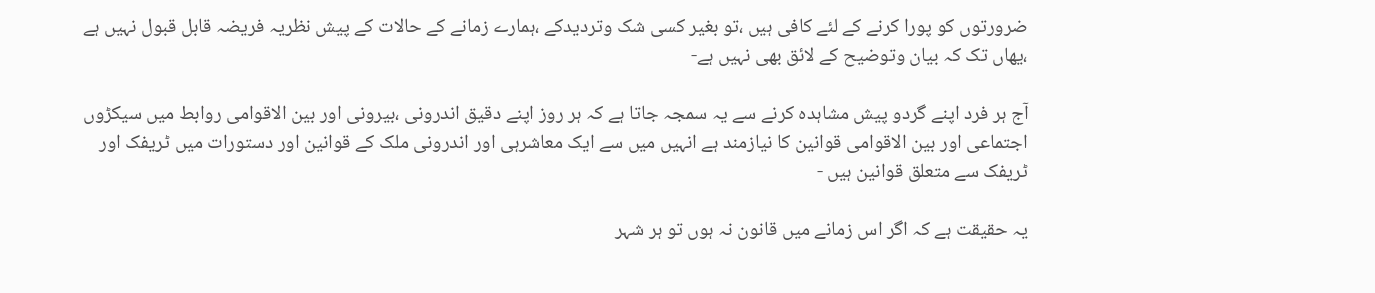ضرورتوں کو پورا کرنے کے لئے کافی ہیں ،تو بغیر کسی شک وتردیدکے ،ہمارے زمانے کے حالات کے پیش نظریہ فریضہ قابل قبول نہیں ہے ،یھاں تک کہ بیان وتوضیح کے لائق بھی نہیں ہے-

آج ہر فرد اپنے گردو پیش مشاہدہ کرنے سے یہ سمجہ جاتا ہے کہ ہر روز اپنے دقیق اندرونی ،بیرونی اور بین الاقوامی روابط میں سیکڑوں اجتماعی اور بین الاقوامی قوانین کا نیازمند ہے انہیں میں سے ایک معاشرہی اور اندرونی ملک کے قوانین اور دستورات میں ٹریفک اور ٹریفک سے متعلق قوانین ہیں -

یہ حقیقت ہے کہ اگر اس زمانے میں قانون نہ ہوں تو ہر شہر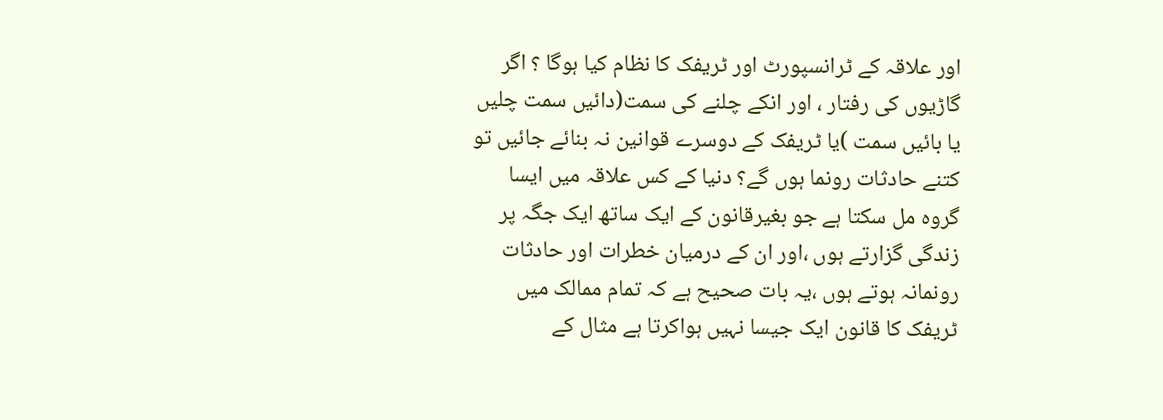اور علاقہ کے ٹرانسپورٹ اور ٹریفک کا نظام کیا ہوگا ؟ اگر گاڑیوں کی رفتار ، اور انکے چلنے کی سمت(دائیں سمت چلیں یا بائیں سمت )یا ٹریفک کے دوسرے قوانین نہ بنائے جائیں تو کتنے حادثات رونما ہوں گے؟ دنیا کے کس علاقہ میں ایسا گروہ مل سکتا ہے جو بغیرقانون کے ایک ساتھ ایک جگہ پر زندگی گزارتے ہوں ،اور ان کے درمیان خطرات اور حادثات رونمانہ ہوتے ہوں ،یہ بات صحیح ہے کہ تمام ممالک میں ٹریفک کا قانون ایک جیسا نہیں ہواکرتا ہے مثال کے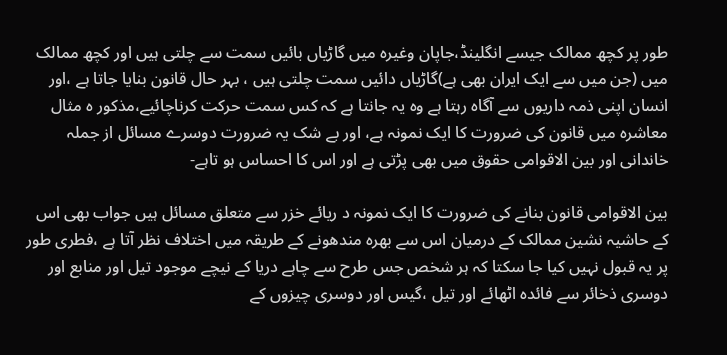طور پر کچھ ممالک جیسے انگلینڈ،جاپان وغیرہ میں گاڑیاں بائیں سمت سے چلتی ہیں اور کچھ ممالک میں (جن میں سے ایک ایران بھی ہے)گاڑیاں دائیں سمت چلتی ہیں ، بہر حال قانون بنایا جاتا ہے ،اور انسان اپنی ذمہ داریوں سے آگاہ رہتا ہے وہ یہ جانتا ہے کہ کس سمت حرکت کرناچائیے،مذکور ہ مثال معاشرہ میں قانون کی ضرورت کا ایک نمونہ ہے، اور بے شک یہ ضرورت دوسرے مسائل از جملہ خاندانی اور بین الاقوامی حقوق میں بھی پڑتی ہے اور اس کا احساس ہو تاہے-

بین الاقوامی قانون بنانے کی ضرورت کا ایک نمونہ د ریائے خزر سے متعلق مسائل ہیں جواب بھی اس کے حاشیہ نشین ممالک کے درمیان اس سے بھرہ مندھونے کے طریقہ میں اختلاف نظر آتا ہے ،فطری طور پر یہ قبول نہیں کیا جا سکتا کہ ہر شخص جس طرح سے چاہے دریا کے نیچے موجود تیل اور منابع اور دوسری ذخائر سے فائدہ اٹھائے اور تیل ،گیس اور دوسری چیزوں کے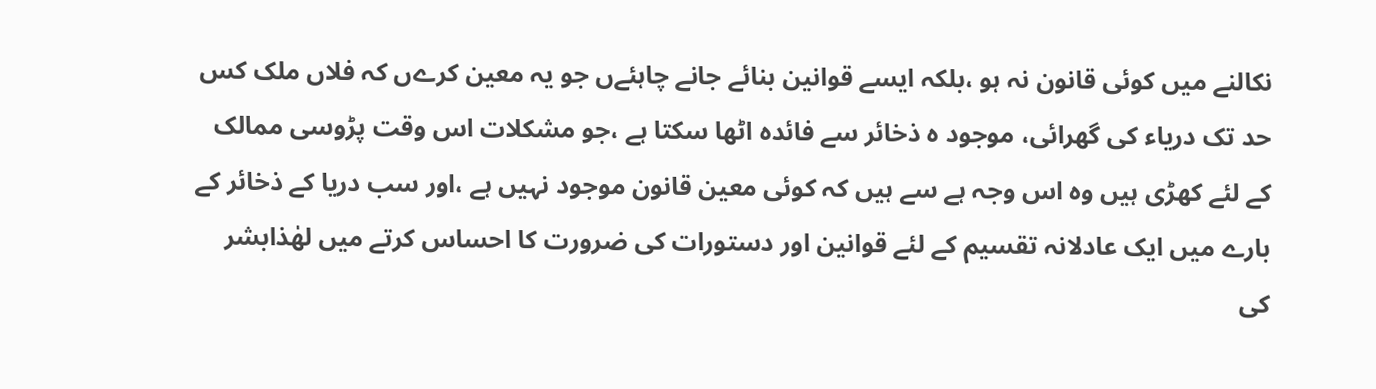نکالنے میں کوئی قانون نہ ہو ،بلکہ ایسے قوانین بنائے جانے چاہئےں جو یہ معین کرےں کہ فلاں ملک کس حد تک دریاء کی گھرائی، موجود ہ ذخائر سے فائدہ اٹھا سکتا ہے ،جو مشکلات اس وقت پڑوسی ممالک کے لئے کھڑی ہیں وہ اس وجہ ہے سے ہیں کہ کوئی معین قانون موجود نہیں ہے ،اور سب دریا کے ذخائر کے بارے میں ایک عادلانہ تقسیم کے لئے قوانین اور دستورات کی ضرورت کا احساس کرتے میں لھٰذابشر کی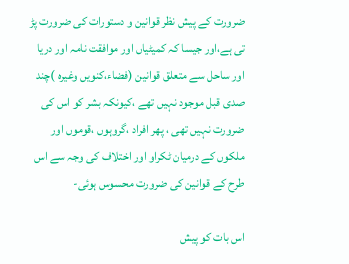ضرورت کے پیش نظر قوانین و دستورات کی ضرورت پڑ تی ہے،اور جیسا کہ کمیٹیاں اور موافقت نامہ اور دریا اور ساحل سے متعلق قوانین (فضاء،کنویں وغیرہ )چند صدی قبل موجود نہیں تھے ،کیونکہ بشر کو اس کی ضرورت نہیں تھی ، پھر افراد ،گروہوں ،قوموں اور ملکوں کے درمیان ٹکراو اور اختلاف کی وجہ سے اس طرح کے قوانین کی ضرورت محسوس ہوئی-

اس بات کو پیش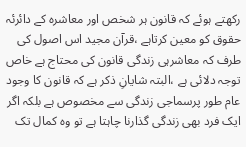رکھتے ہوئے کہ قانون ہر شخص اور معاشرہ کے دائرئہ حقوق کو معین کرتاہے ،قرآن مجید اس اصول کی طرف کہ معاشرہی زندگی قانون کی محتاج ہے خاص توجہ دلائی ہے ،البتہ شایانِ ذکر ہے کہ قانون کا وجود عام طور پرسماجی زندگی سے مخصوص ہے بلکہ اگر ایک فرد بھی زندگی گذارنا چاہتا ہے تو وہ کمال تک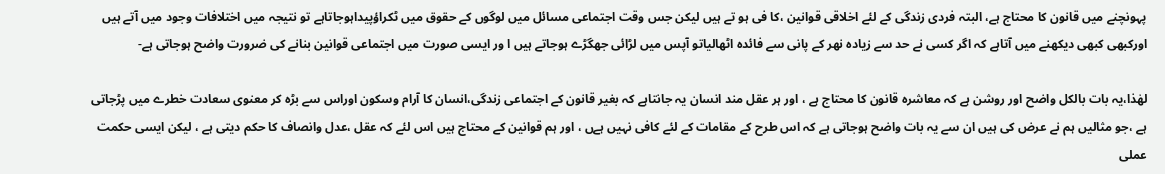پہونچنے میں قانون کا محتاج ہے، البتہ فردی زندگی کے لئے اخلاقی قوانین ،کا فی ہو تے ہیں لیکن جس وقت اجتماعی مسائل میں لوگوں کے حقوق میں ٹکراؤپیداہوجاتاہے تو نتیجہ میں اختلافات وجود میں آتے ہیں اورکبھی کبھی دیکھنے میں آتاہے کہ اگر کسی نے حد سے زیادہ نھر کے پانی سے فائدہ اٹھالیاتو آپس میں لڑائی جھگڑے ہوجاتے ہیں ا ور ایسی صورت میں اجتماعی قوانین بنانے کی ضرورت واضح ہوجاتی ہے-

لھٰذا،یہ بات بالکل واضح اور روشن ہے کہ معاشرہ قانون کا محتاج ہے ، اور ہر عقل مند انسان یہ جانتاہے کہ بغیر قانون کے اجتماعی زندگی،انسان کا آرام وسکون اوراس سے بڑہ کر معنوی سعادت خطرے میں پڑجاتی ہے ،جو مثالیں ہم نے عرض کی ہیں ان سے یہ بات واضح ہوجاتی ہے کہ اس طرح کے مقامات کے لئے کافی نہیں ہےں ، اور ہم قوانین کے محتاج ہیں اس لئے کہ عقل ،عدل وانصاف کا حکم دیتی ہے ، لیکن ایسی حکمت عملی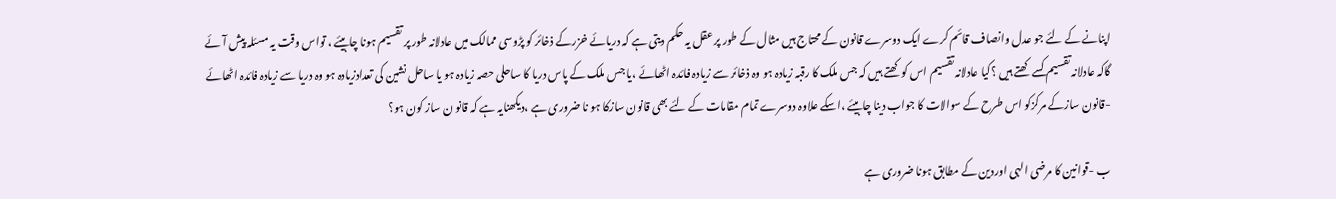اپنانے کے لئے جو عدل وانصاف قائم کرے ایک دوسرے قانون کے محتاج ہیں مثال کے طور پر عقل یہ حکم دیتی ہے کہ دریائے خزرکے ذخائر کو پڑوسی ممالک میں عادلانہ طور پر تقسیم ہونا چاہیئے ، تواس وقت یہ مسئلہ پیش آئے گاکہ عادلانہ تقسیم کسے کھتے ہیں ؟کیا عادلانہ تقسیم اس کو کھتے ہیں کہ جس ملک کا رقبہ زیادہ ہو وہ ذخائر سے زیادہ فائدہ اٹھائے ،یا جس ملک کے پاس دریا کا ساحلی حصہ زیادہ ہو یا ساحل نشین کی تعدادزیادہ ہو وہ دریا سے زیادہ فائدہ اٹھائے -قانون سازکے مرکزکو اس طرح کے سوالات کا جواب دینا چاہیئے ،اسکے علاوہ دوسرے تمام مقامات کے لئے بھی قانون سازکا ہو نا ضروری ہے ،دیکھنایہ ہے کہ قانو ن ساز کون ہو؟

ب -قوانین کا مرضی الہی اوردین کے مطابق ہونا ضروری ہے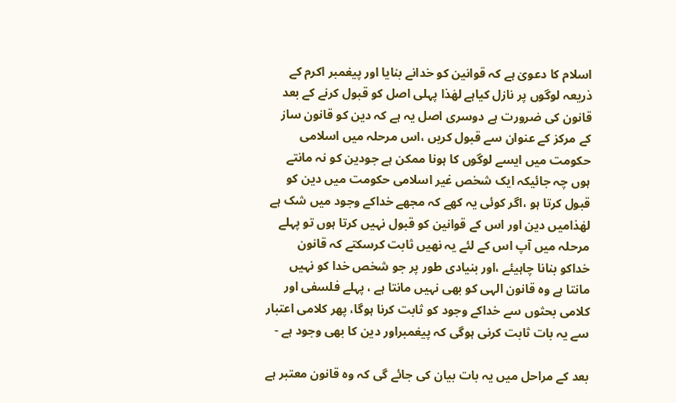اسلام کا دعویٰ ہے کہ قوانین کو خدانے بنایا اور پیغمبر اکرم کے ذریعہ لوگوں پر نازل کیاہے لھٰذا پہلی اصل کو قبول کرنے کے بعد قانون کی ضرورت ہے دوسری اصل یہ ہے کہ دین کو قانون ساز کے مرکز کے عنوان سے قبول کریں ،اس مرحلہ میں اسلامی حکومت میں ایسے لوگوں کا ہونا ممکن ہے جودین کو نہ مانتے ہوں چہ جائیکہ ایک شخص غیر اسلامی حکومت میں دین کو قبول کرتا ہو ،اگر کوئی یہ کھے کہ مجھے خداکے وجود میں شک ہے لھٰذامیں دین اور اس کے قوانین کو قبول نہیں کرتا ہوں تو پہلے مرحلہ میں آپ اس کے لئے یہ نھیں ثابت کرسکتے کہ قانون خداکو بنانا چاہیئے ،اور بنیادی طور پر جو شخص خدا کو نہیں مانتا ہے وہ قانون الہی کو بھی نہیں مانتا ہے ، پہلے فلسفی اور کلامی بحثوں سے خداکے وجود کو ثابت کرنا ہوگا، پھر کلامی اعتبار سے یہ بات ثابت کرنی ہوگی کہ پیغمبراور دین کا بھی وجود ہے -

بعد کے مراحل میں یہ بات بیان کی جائے گی کہ وہ قانون معتبر ہے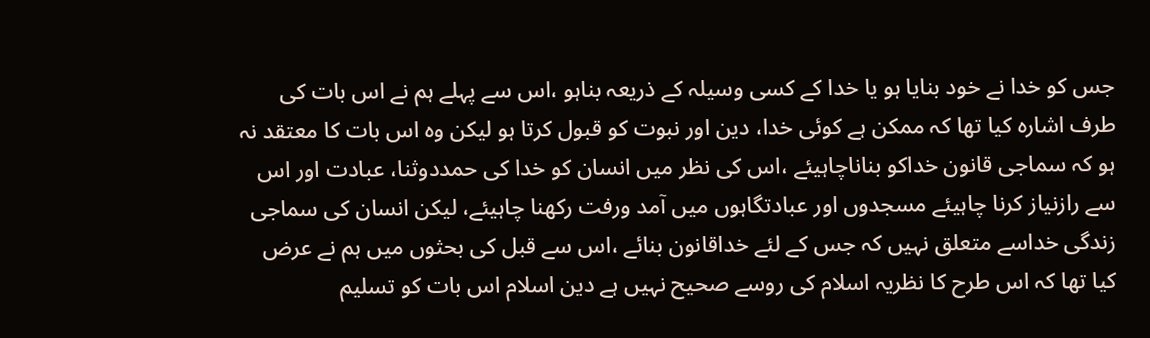جس کو خدا نے خود بنایا ہو یا خدا کے کسی وسیلہ کے ذریعہ بناہو ،اس سے پہلے ہم نے اس بات کی طرف اشارہ کیا تھا کہ ممکن ہے کوئی خدا، دین اور نبوت کو قبول کرتا ہو لیکن وہ اس بات کا معتقد نہ ہو کہ سماجی قانون خداکو بناناچاہیئے ،اس کی نظر میں انسان کو خدا کی حمددوثنا، عبادت اور اس سے رازنیاز کرنا چاہیئے مسجدوں اور عبادتگاہوں میں آمد ورفت رکھنا چاہیئے، لیکن انسان کی سماجی زندگی خداسے متعلق نہیں کہ جس کے لئے خداقانون بنائے ،اس سے قبل کی بحثوں میں ہم نے عرض کیا تھا کہ اس طرح کا نظریہ اسلام کی روسے صحیح نہیں ہے دین اسلام اس بات کو تسلیم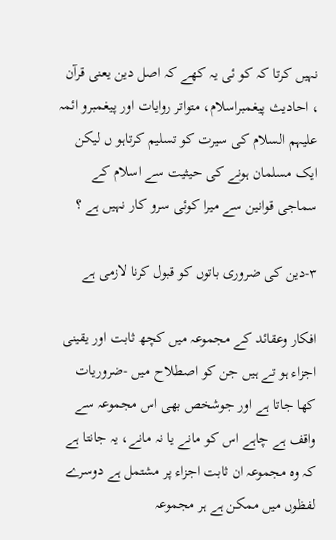نہیں کرتا کہ کو ئی یہ کھے کہ اصل دین یعنی قرآن ، احادیث پیغمبراسلام، متواتر روایات اور پیغمبرو ائمہ علیہم السلام کی سیرت کو تسلیم کرتاہو ں لیکن ایک مسلمان ہونے کی حیثیت سے اسلام کے سماجی قوانین سے میرا کوئی سرو کار نہیں ہے ؟

۳-دین کی ضروری باتوں کو قبول کرنا لازمی ہے

افکار وعقائد کے مجموعہ میں کچھ ثابت اور یقینی اجزاء ہو تے ہیں جن کو اصطلاح میں -ضروریات کھا جاتا ہے اور جوشخص بھی اس مجموعہ سے واقف ہے چاہے اس کو مانے یا نہ مانے، یہ جانتا ہے کہ وہ مجموعہ ان ثابت اجزاء پر مشتمل ہے دوسرے لفظوں میں ممکن ہے ہر مجموعہ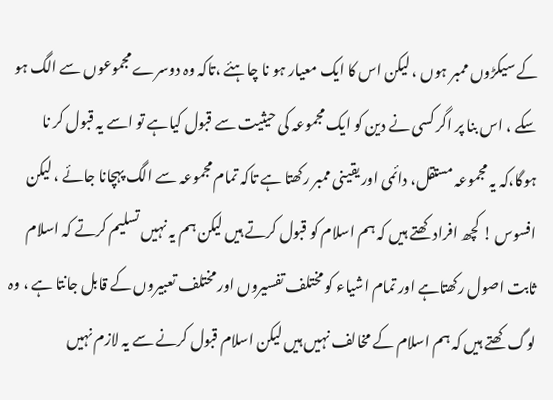کے سیکڑوں ممبر ہوں ، لیکن اس کا ایک معیار ہو نا چاہئے ،تاکہ وہ دوسرے مجموعوں سے الگ ہو سکے ، اس بنا پر اگر کسی نے دین کو ایک مجموعہ کی حیثیت سے قبول کیاہے تو اسے یہ قبول کر نا ہوگا،کہ یہ مجموعہ مستقل، دائمی اور یقینی ممبر رکھتا ہے تاکہ تمام مجموعہ سے الگ پہچانا جائے ، لیکن افسوس ! کچھ افراد کھتے ہیں کہ ہم اسلام کو قبول کرتے ہیں لیکن ہم یہ نہیں تسلیم کرتے کہ اسلام ثابت اصول رکھتاہے اور تمام اشیاء کو مختلف تفسیروں اور مختلف تعبیروں کے قابل جانتا ہے ، وہ لوگ کھتے ہیں کہ ہم اسلام کے مخالف نہیں ہیں لیکن اسلام قبول کرنے سے یہ لازم نہیں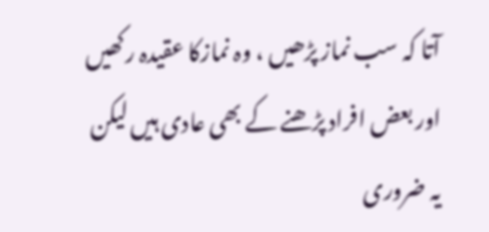آتا کہ سب نماز پڑھیں ، وہ نمازکا عقیدہ رکھیں اور بعض افراد پڑھنے کے بھی عادی ہیں لیکن یہ ضروری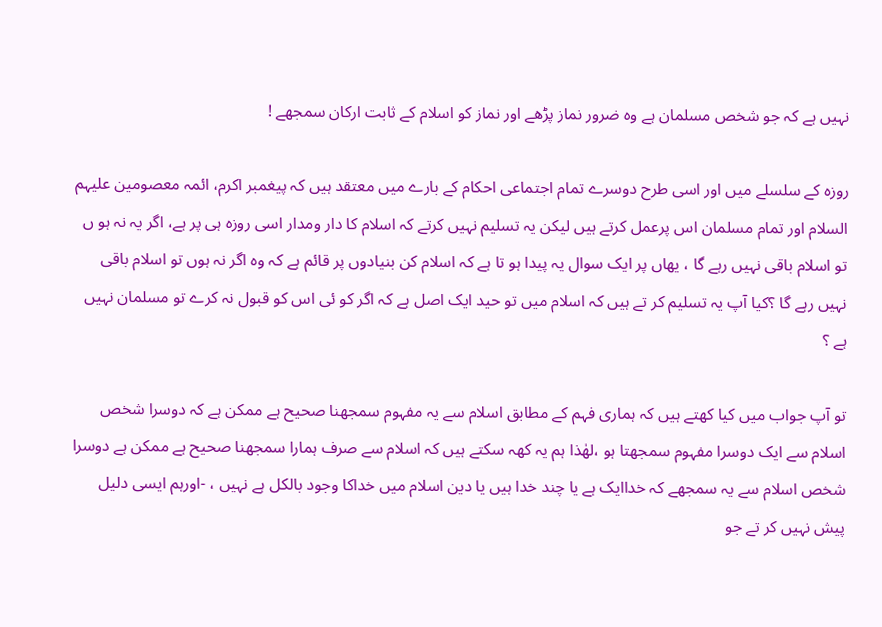نہیں ہے کہ جو شخص مسلمان ہے وہ ضرور نماز پڑھے اور نماز کو اسلام کے ثابت ارکان سمجھے !

روزہ کے سلسلے میں اور اسی طرح دوسرے تمام اجتماعی احکام کے بارے میں معتقد ہیں کہ پیغمبر اکرم، ائمہ معصومین علیہم السلام اور تمام مسلمان اس پرعمل کرتے ہیں لیکن یہ تسلیم نہیں کرتے کہ اسلام کا دار ومدار اسی روزہ ہی پر ہے، اگر یہ نہ ہو ں تو اسلام باقی نہیں رہے گا ، یھاں پر ایک سوال یہ پیدا ہو تا ہے کہ اسلام کن بنیادوں پر قائم ہے کہ وہ اگر نہ ہوں تو اسلام باقی نہیں رہے گا ؟کیا آپ یہ تسلیم کر تے ہیں کہ اسلام میں تو حید ایک اصل ہے کہ اگر کو ئی اس کو قبول نہ کرے تو مسلمان نہیں ہے ؟

تو آپ جواب میں کیا کھتے ہیں کہ ہماری فہم کے مطابق اسلام سے یہ مفہوم سمجھنا صحیح ہے ممکن ہے کہ دوسرا شخص اسلام سے ایک دوسرا مفہوم سمجھتا ہو ،لھٰذا ہم یہ کھہ سکتے ہیں کہ اسلام سے صرف ہمارا سمجھنا صحیح ہے ممکن ہے دوسرا شخص اسلام سے یہ سمجھے کہ خداایک ہے یا چند خدا ہیں یا دین اسلام میں خداکا وجود بالکل ہے نہیں ، -اورہم ایسی دلیل پیش نہیں کر تے جو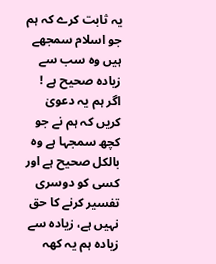یہ ثابت کرے کہ ہم جو اسلام سمجھے ہیں وہ سب سے زیادہ صحیح ہے ! اگر ہم یہ دعویٰ کریں کہ ہم نے جو کچھ سمجہا ہے وہ بالکل صحیح ہے اور کسی کو دوسری تفسیر کرنے کا حق نہیں ہے، زیادہ سے زیادہ ہم یہ کھہ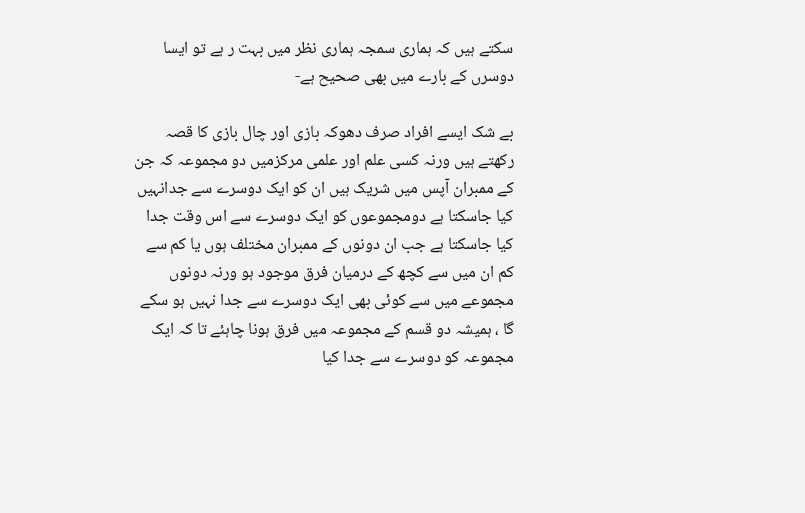سکتے ہیں کہ ہماری سمجہ ہماری نظر میں بہت ر ہے تو ایسا دوسرں کے بارے میں بھی صحیح ہے-

بے شک ایسے افراد صرف دھوکہ بازی اور چال بازی کا قصہ رکھتے ہیں ورنہ کسی علم اور علمی مرکزمیں دو مجموعہ کہ جن کے ممبران آپس میں شریک ہیں ان کو ایک دوسرے سے جدانہیں کیا جاسکتا ہے دومجموعوں کو ایک دوسرے سے اس وقت جدا کیا جاسکتا ہے جب ان دونوں کے ممبران مختلف ہوں یا کم سے کم ان میں سے کچھ کے درمیان فرق موجود ہو ورنہ دونوں مجموعے میں سے کوئی بھی ایک دوسرے سے جدا نہیں ہو سکے گا ، ہمیشہ دو قسم کے مجموعہ میں فرق ہونا چاہئے تا کہ ایک مجموعہ کو دوسرے سے جدا کیا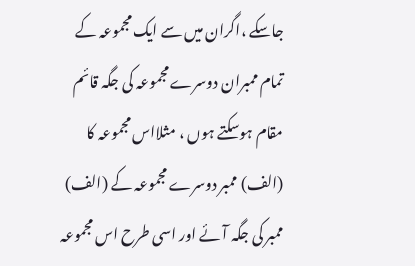جاسکے ،اگران میں سے ایک مجموعہ کے تمام ممبران دوسرے مجموعہ کی جگہ قائم مقام ہوسکتے ہوں ، مثلااس مجموعہ کا (الف) ممبر دوسرے مجموعہ کے (الف) ممبر کی جگہ آئے اور اسی طرح اس مجموعہ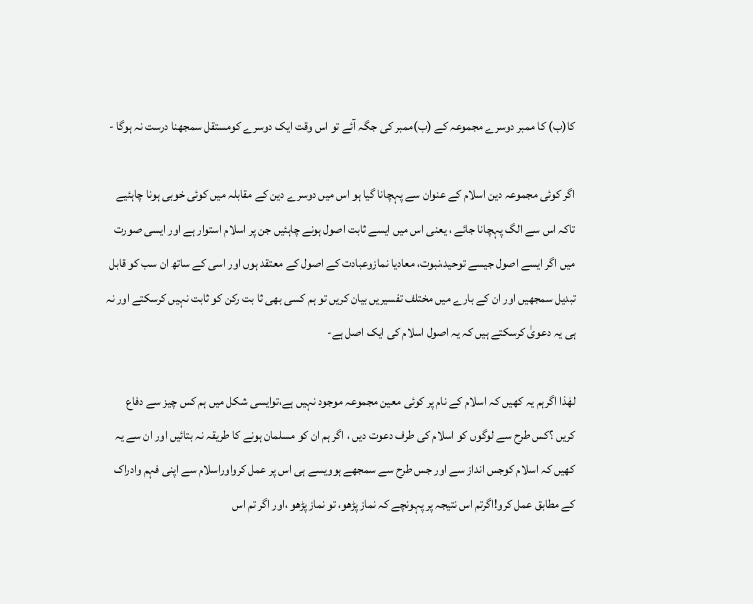کا(ب) کا ممبر دوسرے مجموعہ کے (ب)ممبر کی جگہ آئے تو اس وقت ایک دوسرے کومستقل سمجھنا درست نہ ہوگا -

اگر کوئی مجموعہ دین اسلام کے عنوان سے پہچانا گیا ہو اس میں دوسرے دین کے مقابلہ میں کوئی خوبی ہونا چاہئیے تاکہ اس سے الگ پہچانا جائے ، یعنی اس میں ایسے ثابت اصول ہونے چاہئیں جن پر اسلام استوار ہے اور ایسی صورت میں اگر ایسے اصول جیسے توحید،نبوت، معادیا نمازوعبادت کے اصول کے معتقد ہوں اور اسی کے ساتھ ان سب کو قابل تبدیل سمجھیں اور ان کے بارے میں مختلف تفسیریں بیان کریں تو ہم کسی بھی ثا بت رکن کو ثابت نہیں کرسکتے اور نہ ہی یہ دعویٰ کرسکتے ہیں کہ یہ اصول اسلام کی ایک اصل ہے-

لھٰذا اگرہم یہ کھیں کہ اسلام کے نام پر کوئی معین مجموعہ موجود نہیں ہے،توایسی شکل میں ہم کس چیز سے دفاع کریں ؟کس طرح سے لوگوں کو اسلام کی طرف دعوت دیں ، اگر ہم ان کو مسلمان ہونے کا طریقہ نہ بتائیں اور ان سے یہ کھیں کہ اسلام کوجس انداز سے اور جس طرح سے سمجھے ہوویسے ہی اس پر عمل کرواوراسلام سے اپنی فہم وادراک کے مطابق عمل کرو!اگرتم اس نتیجہ پر پہونچے کہ نماز پڑھو، تو نماز پڑھو ،اور اگر تم اس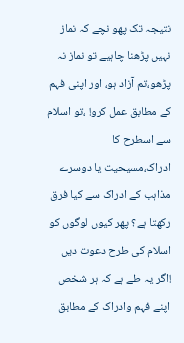نتیجہ تک پھو نچے کہ نماز نہیں پڑھنا چاہیے تو نماز نہ پڑھو،تم آزاد ہو، اور اپنی فہم کے مطابق عمل کرو! ،تو اسلام سے اسطرح کا ادراک،مسیحیت یا دوسرے مذاہب کے ادراک سے کیا فرق رکھتا ہے؟ پھر کیوں لوگوں کو اسلام کی طرح دعوت دیں !اگر یہ طے ہے کہ ہر شخص اپنے فہم وادراک کے مطابق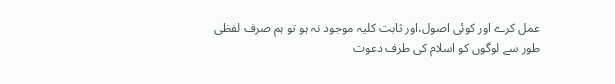عمل کرے اور کوئی اصول،اور ثابت کلیہ موجود نہ ہو تو ہم صرف لفظی طور سے لوگوں کو اسلام کی طرف دعوت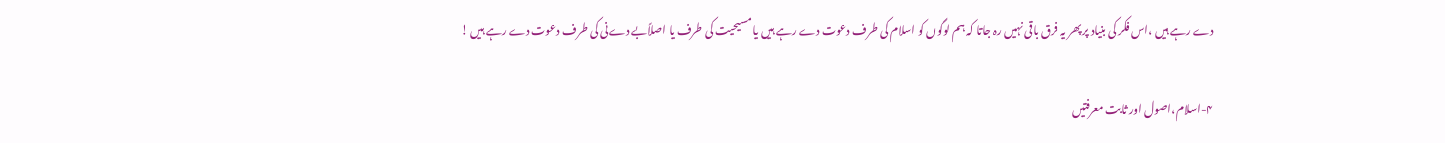دے رہے ہیں ،اس فکر کی بنیاد پر پھر یہ فرق باقی نہیں رہ جاتا کہ ہم لوگوں کو اسلام کی طرف دعوت دے رہے ہیں یا مسیحیت کی طرف یا اصلاًبے دےنی کی طرف دعوت دے رہے ہیں !

۴-اسلام،اصول اور ثابت معرفتیں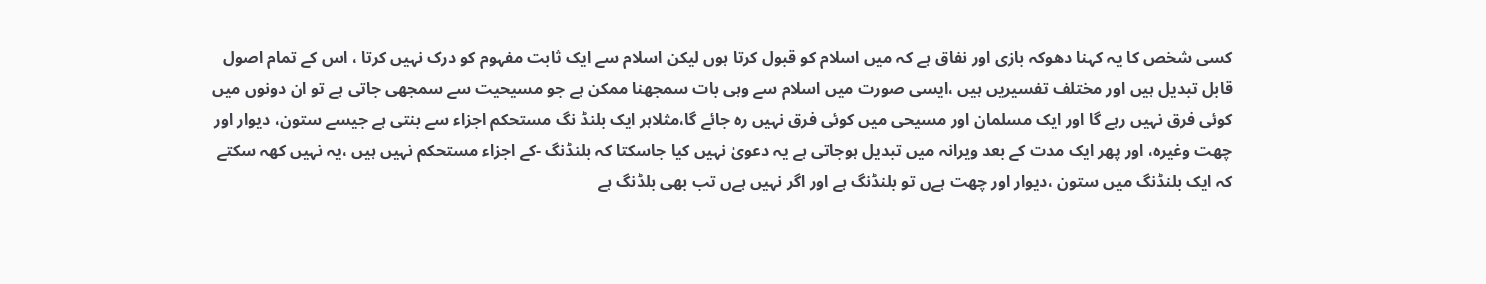کسی شخص کا یہ کہنا دھوکہ بازی اور نفاق ہے کہ میں اسلام کو قبول کرتا ہوں لیکن اسلام سے ایک ثابت مفہوم کو درک نہیں کرتا ، اس کے تمام اصول قابل تبدیل ہیں اور مختلف تفسیریں ہیں ،ایسی صورت میں اسلام سے وہی بات سمجھنا ممکن ہے جو مسیحیت سے سمجھی جاتی ہے تو ان دونوں میں کوئی فرق نہیں رہے گا اور ایک مسلمان اور مسیحی میں کوئی فرق نہیں رہ جائے گا،مثلاہر ایک بلنڈ نگ مستحکم اجزاء سے بنتی ہے جیسے ستون، دیوار اور چھت وغیرہ، اور پھر ایک مدت کے بعد ویرانہ میں تبدیل ہوجاتی ہے یہ دعویٰ نہیں کیا جاسکتا کہ بلنڈنگ -کے اجزاء مستحکم نہیں ہیں ،یہ نہیں کھہ سکتے کہ ایک بلنڈنگ میں ستون ،دیوار اور چھت ہےں تو بلنڈنگ ہے اور اگر نہیں ہےں تب بھی بلڈنگ ہے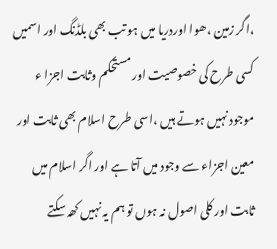،اگر زمین ،ھوا اوردریا میں ہو تب بھی بلڈنگ اور اسمیں کسی طرح کی خصوصیت اور مستحکم وثابت اجزا ء موجود نہیں ہوتے ہیں ،اسی طرح اسلام بھی ثابت اور معین اجزاء سے وجود میں آتا ہے اور اگر اسلام میں ثابت اور کلی اصول نہ ہوں تو ہم یہ نہیں کھہ سکتے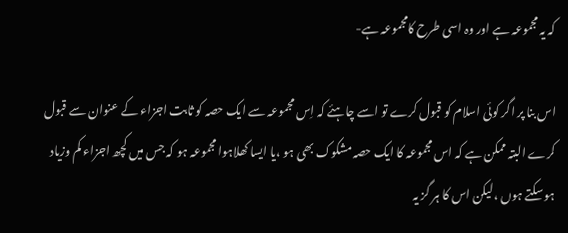کہ یہ مجموعہ ہے اور وہ اسی طرح کامجموعہ ہے-

اس بنا پر اگر کوئی اسلام کو قبول کرے تو اسے چاہئے کہ اِس مجموعہ سے ایک حصہ کو ثابت اجزاء کے عنوان سے قبول کرے البتہ ممکن ہے کہ اس مجموعہ کا ایک حصہ مشکوک بھی ہو ،یا ایسا کھلاہوا مجموعہ ہو کہ جس میں کچھ اجزاء کم وزیاد ہو سکتے ہوں ،لیکن اس کا ہر گز یہ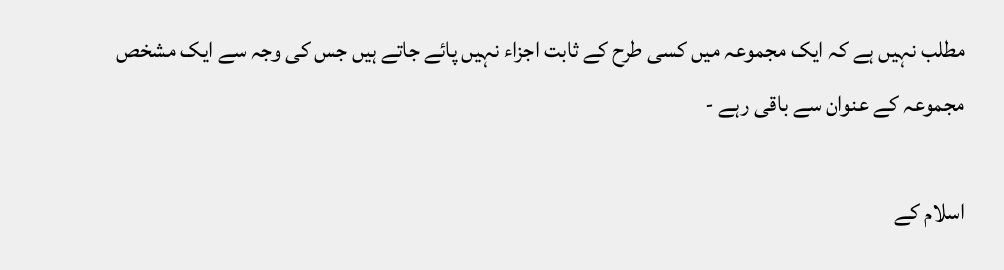مطلب نہیں ہے کہ ایک مجموعہ میں کسی طرح کے ثابت اجزاء نہیں پائے جاتے ہیں جس کی وجہ سے ایک مشخص مجموعہ کے عنوان سے باقی رہے -

اسلام کے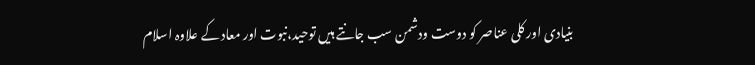بنیادی اور کلی عناصر کو دوست ودشمن سب جانتے ہیں توحید،نبوت اور معاد کے علاوہ اسلام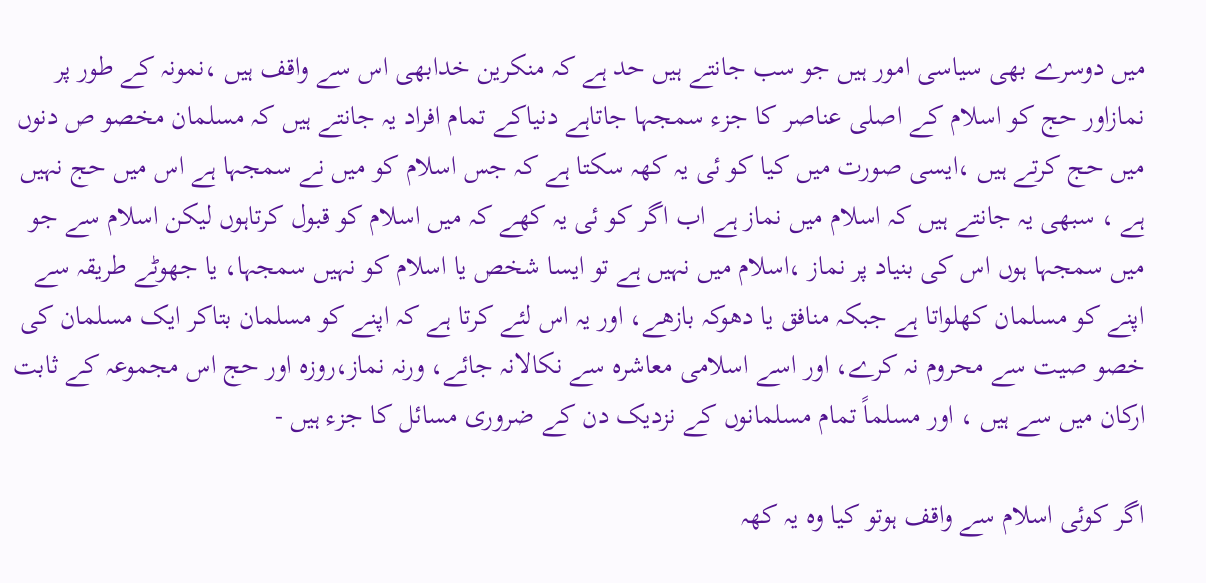میں دوسرے بھی سیاسی امور ہیں جو سب جانتے ہیں حد ہے کہ منکرین خدابھی اس سے واقف ہیں ،نمونہ کے طور پر نمازاور حج کو اسلام کے اصلی عناصر کا جزء سمجہا جاتاہے دنیاکے تمام افراد یہ جانتے ہیں کہ مسلمان مخصو ص دنوں میں حج کرتے ہیں ،ایسی صورت میں کیا کو ئی یہ کھہ سکتا ہے کہ جس اسلام کو میں نے سمجہا ہے اس میں حج نہیں ہے ، سبھی یہ جانتے ہیں کہ اسلام میں نماز ہے اب اگر کو ئی یہ کھے کہ میں اسلام کو قبول کرتاہوں لیکن اسلام سے جو میں سمجہا ہوں اس کی بنیاد پر نماز ،اسلام میں نہیں ہے تو ایسا شخص یا اسلام کو نہیں سمجہا، یا جھوٹے طریقہ سے اپنے کو مسلمان کھلواتا ہے جبکہ منافق یا دھوکہ بازھے، اور یہ اس لئے کرتا ہے کہ اپنے کو مسلمان بتاکر ایک مسلمان کی خصو صیت سے محروم نہ کرے، اور اسے اسلامی معاشرہ سے نکالانہ جائے، ورنہ نماز،روزہ اور حج اس مجموعہ کے ثابت ارکان میں سے ہیں ، اور مسلماً تمام مسلمانوں کے نزدیک دن کے ضروری مسائل کا جزء ہیں -

اگر کوئی اسلام سے واقف ہوتو کیا وہ یہ کھہ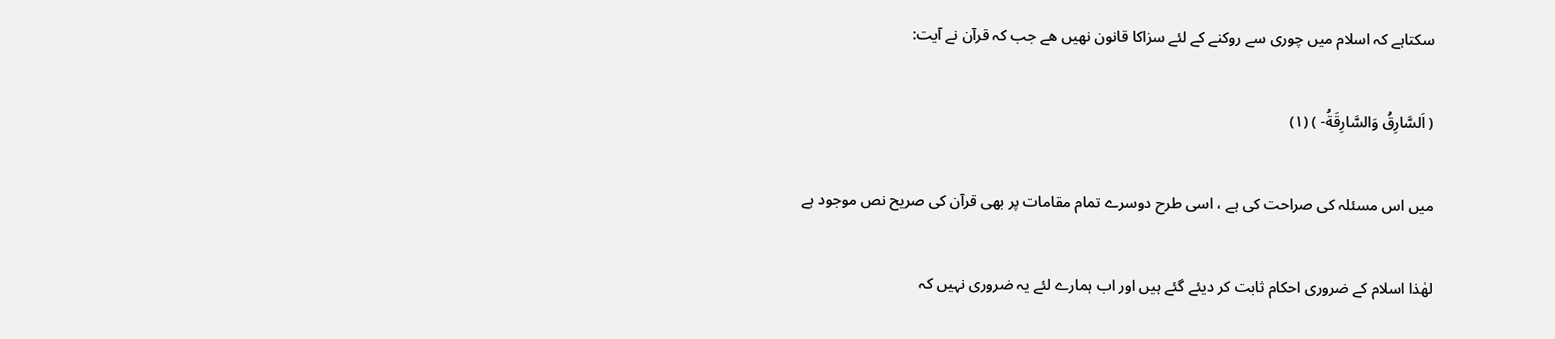سکتاہے کہ اسلام میں چوری سے روکنے کے لئے سزاکا قانون نھیں ھے جب کہ قرآن نے آیت:

( اَلسَّارِقُ وَالسَّارِقَةُ- ) (۱)

میں اس مسئلہ کی صراحت کی ہے ، اسی طرح دوسرے تمام مقامات پر بھی قرآن کی صریح نص موجود ہے

لھٰذا اسلام کے ضروری احکام ثابت کر دیئے گئے ہیں اور اب ہمارے لئے یہ ضروری نہیں کہ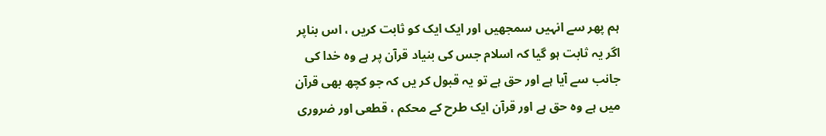ہم پھر سے انہیں سمجھیں اور ایک ایک کو ثابت کریں ، اس بناپر اگر یہ ثابت ہو گیا کہ اسلام جس کی بنیاد قرآن پر ہے وہ خدا کی جانب سے آیا ہے اور حق ہے تو یہ قبول کر یں کہ جو کچھ بھی قرآن میں ہے وہ حق ہے اور قرآن ایک طرح کے محکم ، قطعی اور ضروری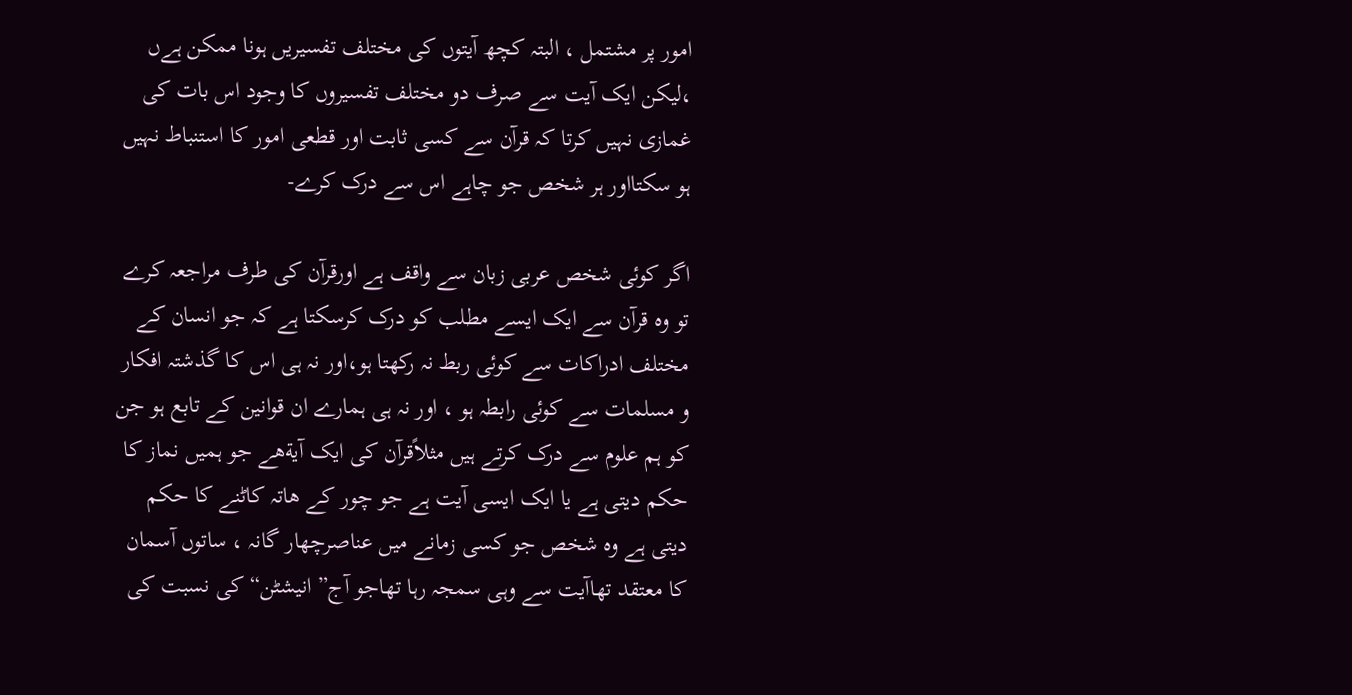امور پر مشتمل ، البتہ کچھ آیتوں کی مختلف تفسیریں ہونا ممکن ہےں ،لیکن ایک آیت سے صرف دو مختلف تفسیروں کا وجود اس بات کی غمازی نہیں کرتا کہ قرآن سے کسی ثابت اور قطعی امور کا استنباط نہیں ہو سکتااور ہر شخص جو چاہے اس سے درک کرے-

اگر کوئی شخص عربی زبان سے واقف ہے اورقرآن کی طرف مراجعہ کرے تو وہ قرآن سے ایک ایسے مطلب کو درک کرسکتا ہے کہ جو انسان کے مختلف ادراکات سے کوئی ربط نہ رکھتا ہو،اور نہ ہی اس کا گذشتہ افکار و مسلمات سے کوئی رابطہ ہو ، اور نہ ہی ہمارے ان قوانین کے تابع ہو جن کو ہم علوم سے درک کرتے ہیں مثلاًقرآن کی ایک آیةھے جو ہمیں نماز کا حکم دیتی ہے یا ایک ایسی آیت ہے جو چور کے ھاتہ کاٹنے کا حکم دیتی ہے وہ شخص جو کسی زمانے میں عناصرچھار گانہ ، ساتوں آسمان کا معتقد تھاآیت سے وہی سمجہ رہا تھاجو آج” انیشٹن“ کی نسبت کی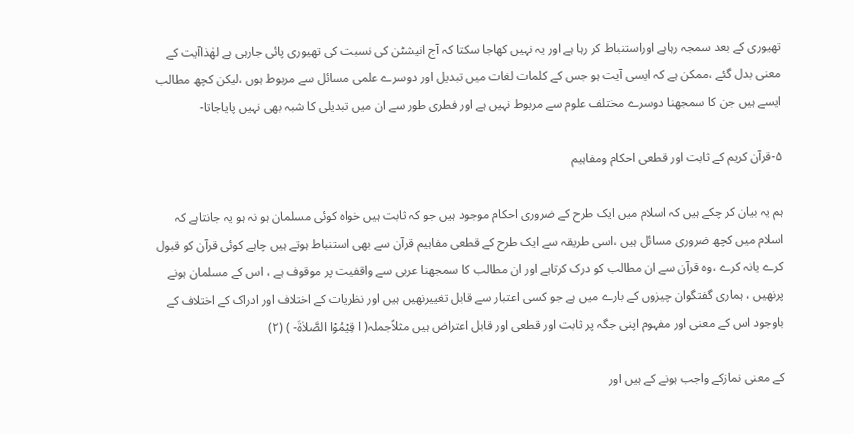تھیوری کے بعد سمجہ رہاہے اوراستنباط کر رہا ہے اور یہ نہیں کھاجا سکتا کہ آج انیشٹن کی نسبت کی تھیوری پائی جارہی ہے لھٰذاآیت کے معنی بدل گئے ،ممکن ہے کہ ایسی آیت ہو جس کے کلمات لغات میں تبدیل اور دوسرے علمی مسائل سے مربوط ہوں ،لیکن کچھ مطالب ایسے ہیں جن کا سمجھنا دوسرے مختلف علوم سے مربوط نہیں ہے اور فطری طور سے ان میں تبدیلی کا شبہ بھی نہیں پایاجاتا-

۵-قرآن کریم کے ثابت اور قطعی احکام ومفاہیم

ہم یہ بیان کر چکے ہیں کہ اسلام میں ایک طرح کے ضروری احکام موجود ہیں جو کہ ثابت ہیں خواہ کوئی مسلمان ہو نہ ہو یہ جانتاہے کہ اسلام میں کچھ ضروری مسائل ہیں ،اسی طریقہ سے ایک طرح کے قطعی مفاہیم قرآن سے بھی استنباط ہوتے ہیں چاہے کوئی قرآن کو قبول کرے یانہ کرے ،وہ قرآن سے ان مطالب کو درک کرتاہے اور ان مطالب کا سمجھنا عربی سے واقفیت پر موقوف ہے ، اس کے مسلمان ہونے پرنھیں ، ہماری گفتگوان چیزوں کے بارے میں ہے جو کسی اعتبار سے قابل تغییرنھیں ہیں اور نظریات کے اختلاف اور ادراک کے اختلاف کے باوجود اس کے معنی اور مفہوم اپنی جگہ پر ثابت اور قطعی اور قابل اعتراض ہیں مثلاًجملہ( ا قِیْمُوْا الصَّلاٰةَ- ) (۲)

کے معنی نمازکے واجب ہونے کے ہیں اور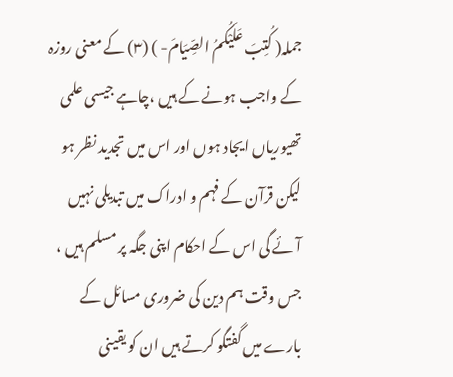جملہ( کُتِبَ عَلَیْکُمُ الصِّیَامَ- ) (۳) کے معنی روزہ کے واجب ہونے کے ہیں ،چاہے جیسی علمی تھیوریاں ایجاد ہوں اور اس میں تجدید نظر ہو لیکن قرآن کے فہم و ادراک میں تبدیلی نہیں آئے گی اس کے احکام اپنی جگہ پر مسلم ہیں ، جس وقت ہم دین کی ضروری مسائل کے بارے میں گفتگو کرتے ہیں ان کو یقینی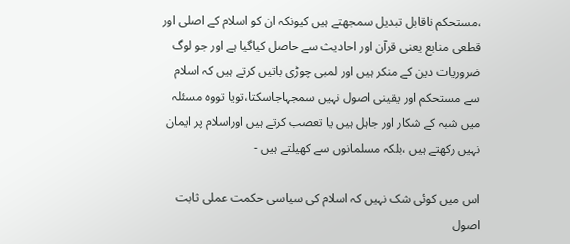،مستحکم ناقابل تبدیل سمجھتے ہیں کیونکہ ان کو اسلام کے اصلی اور قطعی منابع یعنی قرآن اور احادیث سے حاصل کیاگیا ہے اور جو لوگ ضروریات دین کے منکر ہیں اور لمبی چوڑی باتیں کرتے ہیں کہ اسلام سے مستحکم اور یقینی اصول نہیں سمجہاجاسکتا،تویا تووہ مسئلہ میں شبہ کے شکار اور جاہل ہیں یا تعصب کرتے ہیں اوراسلام پر ایمان نہیں رکھتے ہیں ،بلکہ مسلمانوں سے کھیلتے ہیں -

اس میں کوئی شک نہیں کہ اسلام کی سیاسی حکمت عملی ثابت اصول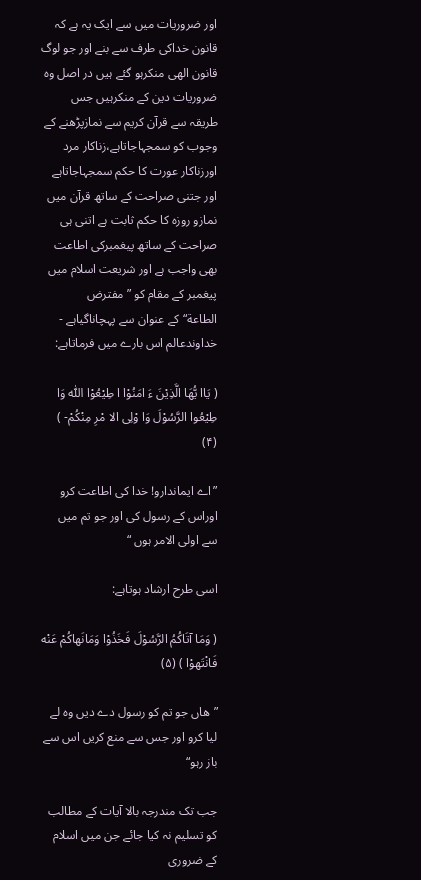اور ضروریات میں سے ایک یہ ہے کہ قانون خداکی طرف سے بنے اور جو لوگ قانون الھی منکرہو گئے ہیں در اصل وہ ضروریات دین کے منکرہیں جس طریقہ سے قرآن کریم سے نمازپڑھنے کے وجوب کو سمجہاجاتاہے،زناکار مرد اورزناکار عورت کا حکم سمجہاجاتاہے اور جتنی صراحت کے ساتھ قرآن میں نمازو روزہ کا حکم ثابت ہے اتنی ہی صراحت کے ساتھ پیغمبرکی اطاعت بھی واجب ہے اور شریعت اسلام میں پیغمبر کے مقام کو ”مفترض الطاعة“کے عنوان سے پہچاناگیاہے - خداوندعالم اس بارے میں فرماتاہے:

( یَاا یُّهَا الَّذِیْنَ ءَ امَنُوْا ا طِیْعُوْا اللّٰه وَا طِیْعُوا الرَّسُوْلَ وَا وْلِی الا مْرِ مِنْکُمْ- ) (۴)

”اے ایماندارو! خدا کی اطاعت کرو اوراس کے رسول کی اور جو تم میں سے اولی الامر ہوں “

اسی طرح ارشاد ہوتاہے:

( وَمَا آتَاکُمُ الرَّسُوْلَ فَخَذُوْا وَمَانَهاکُمْ عَنْه فَانْتَهوْا ) (۵)

”ھاں جو تم کو رسول دے دیں وہ لے لیا کرو اور جس سے منع کریں اس سے باز رہو“

جب تک مندرجہ بالا آیات کے مطالب کو تسلیم نہ کیا جائے جن میں اسلام کے ضروری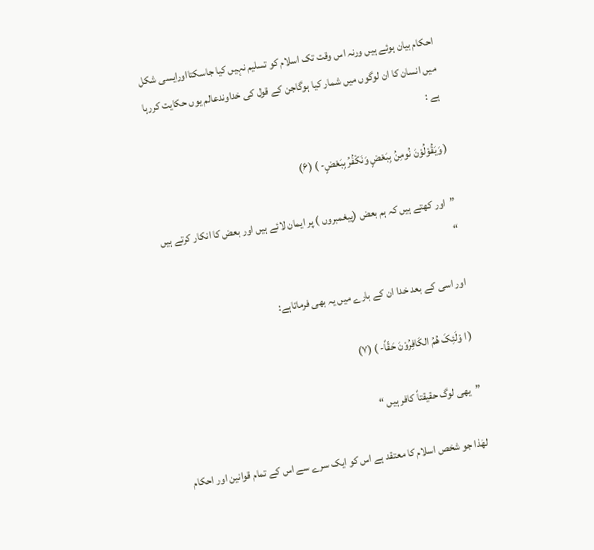احکام بیان ہوئے ہیں ورنہ اس وقت تک اسلام کو تسلیم نہیں کیا جاسکتااورایسی شکل میں انسان کا ان لوگوں میں شمار کیا ہوگاجن کے قول کی خداوندعالم یوں حکایت کررہا ہے :

( وَیَقُوْلُوْنَ نُومِنُ بِبَعْضٍ وَنَکْفُرُ بِبَعْضٍ- ) (۶)

”اور کھتے ہیں کہ ہم بعض (پیغمبروں ) پر ایمان لائے ہیں اور بعض کا انکار کرتے ہیں “

اور اسی کے بعد خدا ان کے بارے میں یہ بھی فرماتاہے:

( ا وْلَئِکَ هُمُ الکَافِرُوْنَ حَقّاً- ) (۷)

”یھی لوگ حقیقتاً کافر ہیں “

لھٰذا جو شخص اسلام کا معتقد ہے اس کو ایک سرے سے اس کے تمام قوانین اور احکام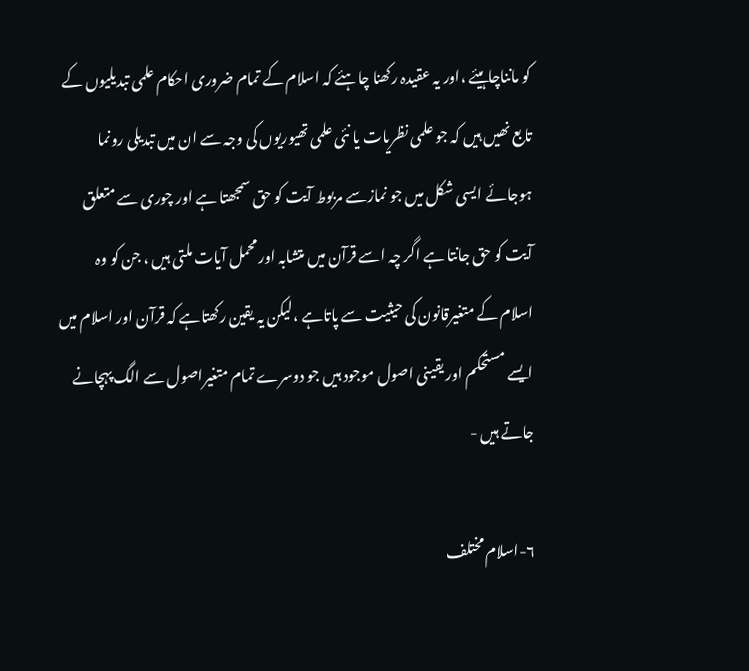کو مانناچاہیئے ،اور یہ عقیدہ رکھنا چاہئے کہ اسلام کے تمام ضروری احکام علمی تبدیلیوں کے تابع نھیں ہیں کہ جو علمی نظریات یا نئی علمی تھیوریوں کی وجہ سے ان میں تبدیلی رونما ہوجائے ایسی شکل میں جو نمازسے مربوط آیت کو حق سمجھتا ہے اور چوری سے متعلق آیت کو حق جانتا ہے اگر چہ اسے قرآن میں متشابہ اور محمل آیات ملتی ہیں ، جن کو وہ اسلام کے متغیرقانون کی حیثیت سے پاتاہے ،لیکن یہ یقین رکھتاہے کہ قرآن اور اسلام میں ایسے مستحکم اور یقینی اصول موجود ہیں جو دوسرے تمام متغیراصول سے الگ پہچانے جاتے ہیں -

۶-اسلام مختلف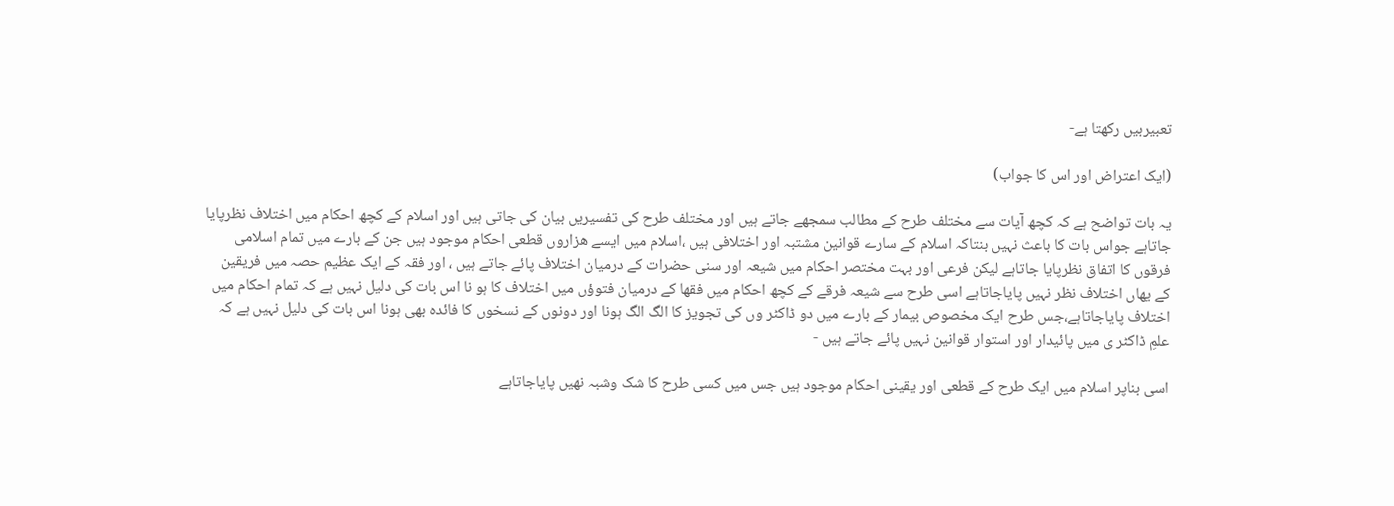تعبیربیں رکھتا ہے-

(ایک اعتراض اور اس کا جواب)

یہ بات تواضح ہے کہ کچھ آیات سے مختلف طرح کے مطالب سمجھے جاتے ہیں اور مختلف طرح کی تفسیریں بیان کی جاتی ہیں اور اسلام کے کچھ احکام میں اختلاف نظرپایا جاتاہے جواس بات کا باعث نہیں بنتاکہ اسلام کے سارے قوانین مشتبہ اور اختلافی ہیں ،اسلام میں ایسے ھزاروں قطعی احکام موجود ہیں جن کے بارے میں تمام اسلامی فرقوں کا اتفاق نظرپایا جاتاہے لیکن فرعی اور بہت مختصر احکام میں شیعہ اور سنی حضرات کے درمیان اختلاف پائے جاتے ہیں ، اور فقہ کے ایک عظیم حصہ میں فریقین کے یھاں اختلاف نظر نہیں پایاجاتاہے اسی طرح سے شیعہ فرقے کے کچھ احکام میں فقھا کے درمیان فتوؤں میں اختلاف کا ہو نا اس بات کی دلیل نہیں ہے کہ تمام احکام میں اختلاف پایاجاتاہے،جس طرح ایک مخصوص بیمار کے بارے میں دو ڈاکٹر وں کی تجویز کا الگ الگ ہونا اور دونوں کے نسخوں کا فائدہ بھی ہونا اس بات کی دلیل نہیں ہے کہ علمِ ڈاکٹر ی میں پائیدار اور استوار قوانین نہیں پائے جاتے ہیں -

اسی بناپر اسلام میں ایک طرح کے قطعی اور یقینی احکام موجود ہیں جس میں کسی طرح کا شک وشبہ نھیں پایاجاتاہے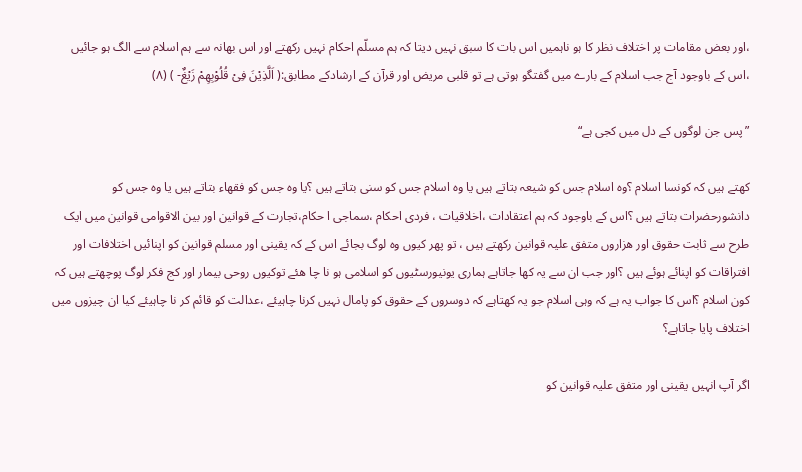،اور بعض مقامات پر اختلاف نظر کا ہو ناہمیں اس بات کا سبق نہیں دیتا کہ ہم مسلّم احکام نہیں رکھتے اور اس بھانہ سے ہم اسلام سے الگ ہو جائیں ،اس کے باوجود آج جب اسلام کے بارے میں گفتگو ہوتی ہے تو قلبی مریض اور قرآن کے ارشادکے مطابق:( اَلَّذِیْنَ فِیْ قُلُوْبِهِمْ زَیْغٌ- ) (۸)

”پس جن لوگوں کے دل میں کجی ہے“

کھتے ہیں کہ کونسا اسلام ؟وہ اسلام جس کو شیعہ بتاتے ہیں یا وہ اسلام جس کو سنی بتاتے ہیں ؟یا وہ جس کو فقھاء بتاتے ہیں یا وہ جس کو دانشورحضرات بتاتے ہیں ؟اس کے باوجود کہ ہم اعتقادات ،اخلاقیات ، فردی احکام ،سماجی ا حکام،تجارت کے قوانین اور بین الاقوامی قوانین میں ایک طرح سے ثابت حقوق اور ھزاروں متفق علیہ قوانین رکھتے ہیں ، تو پھر کیوں وہ لوگ بجائے اس کے کہ یقینی اور مسلم قوانین کو اپنائیں اختلافات اور افتراقات کو اپنائے ہوئے ہیں ؟اور جب ان سے یہ کھا جاتاہے ہماری یونیورسٹیوں کو اسلامی ہو نا چا ھئے توکیوں روحی بیمار اور کج فکر لوگ پوچھتے ہیں کہ کون اسلام ؟اس کا جواب یہ ہے کہ وہی اسلام جو یہ کھتاہے کہ دوسروں کے حقوق کو پامال نہیں کرنا چاہیئے ،عدالت کو قائم کر نا چاہیئے کیا ان چیزوں میں اختلاف پایا جاتاہے؟

اگر آپ انہیں یقینی اور متفق علیہ قوانین کو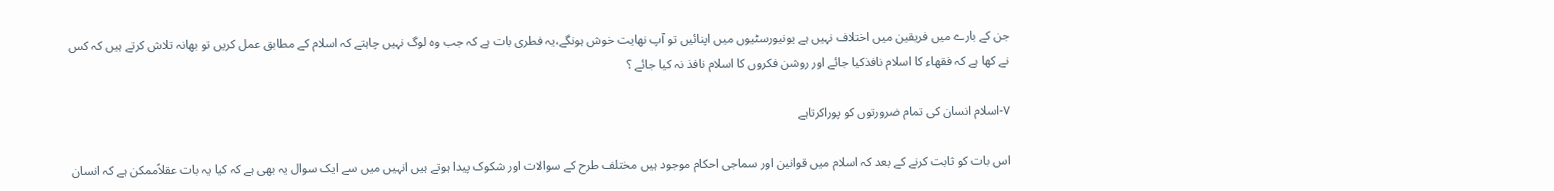جن کے بارے میں فریقین میں اختلاف نہیں ہے یونیورسٹیوں میں اپنائیں تو آپ نھایت خوش ہونگے،یہ فطری بات ہے کہ جب وہ لوگ نہیں چاہتے کہ اسلام کے مطابق عمل کریں تو بھانہ تلاش کرتے ہیں کہ کس نے کھا ہے کہ فقھاء کا اسلام نافذکیا جائے اور روشن فکروں کا اسلام نافذ نہ کیا جائے ؟

۷-اسلام انسان کی تمام ضرورتوں کو پوراکرتاہے

اس بات کو ثابت کرنے کے بعد کہ اسلام میں قوانین اور سماجی احکام موجود ہیں مختلف طرح کے سوالات اور شکوک پیدا ہوتے ہیں انہیں میں سے ایک سوال یہ بھی ہے کہ کیا یہ بات عقلاًممکن ہے کہ انسان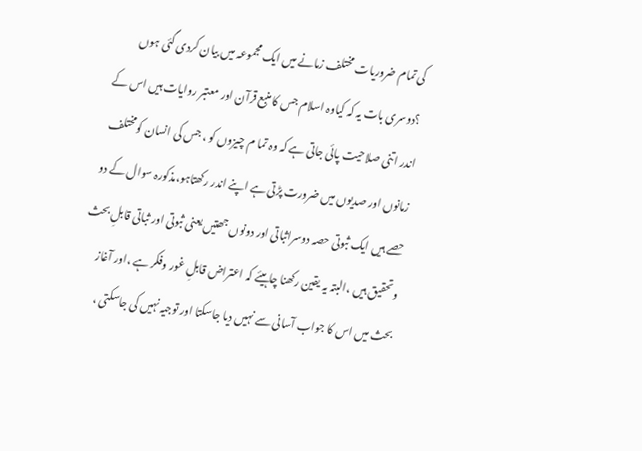کی تمام ضروریات مختلف زمانے میں ایک مجموعہ میں بیان کردی گئی ہوں ؟دوسری بات یہ کہ کیاوہ اسلام جس کا منبع قرآن اور معتبر روایات ہیں اس کے اندر اتنی صلاحیت پائی جاتی ہے کہ وہ تما م چیزوں کو ، جس کی انسان کومختلف زمانوں اور صدیوں میں ضرورت پڑتی ہے اپنے اندر رکھتاہو،مذکورہ سوال کے دو حصے ہیں ایک ثبوتی حصہ دوسراثباتی اور دونوں جھتیں یعنی ثبوتی اور ثباتی قابلِ بحث وتحقیق ہیں ،البتہ یہ یقین رکھنا چاہیئے کہ اعتراض قابلِ غور وفکر ہے ،اور آغاز بحث میں اس کا جواب آسانی سے نہیں دیا جاسکتا اور توجیہ نہیں کی جاسکتی ،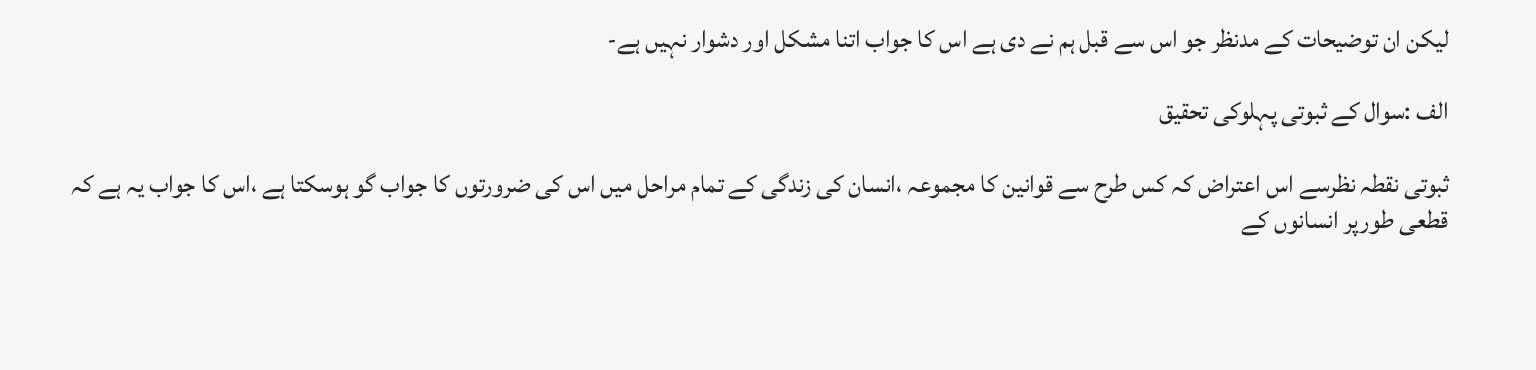لیکن ان توضیحات کے مدنظر جو اس سے قبل ہم نے دی ہے اس کا جواب اتنا مشکل اور دشوار نہیں ہے-

الف :سوال کے ثبوتی پہلوکی تحقیق

ثبوتی نقطہ نظرسے اس اعتراض کہ کس طرح سے قوانین کا مجموعہ ،انسان کی زندگی کے تمام مراحل میں اس کی ضرورتوں کا جواب گو ہوسکتا ہے ،اس کا جواب یہ ہے کہ قطعی طورپر انسانوں کے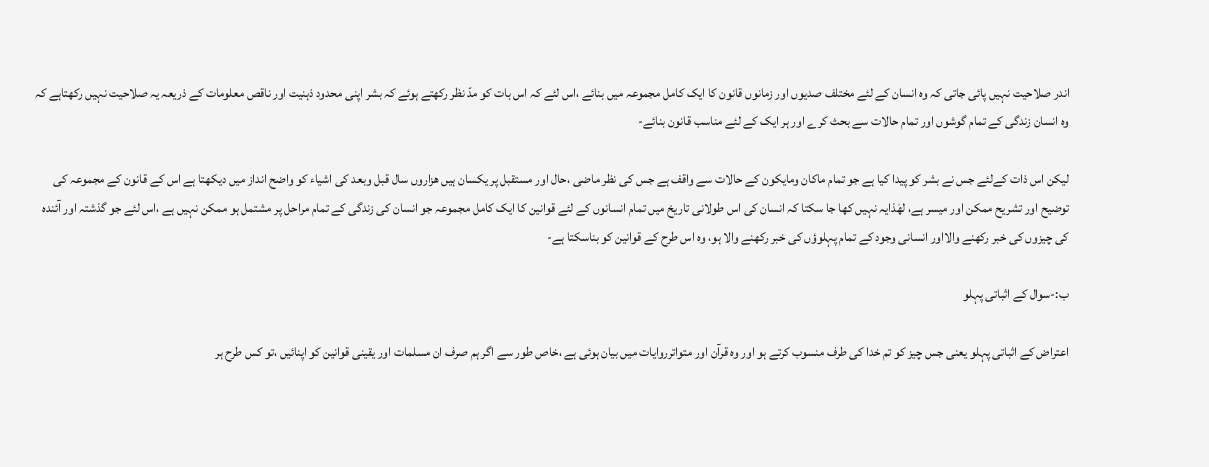اندر صلاحیت نہیں پائی جاتی کہ وہ انسان کے لئے مختلف صدیوں اور زمانوں قانون کا ایک کامل مجموعہ میں بنائے ،اس لئے کہ اس بات کو مدّ نظر رکھتے ہوئے کہ بشر اپنی محدود ذہنیت اور ناقص معلومات کے ذریعہ یہ صلاحیت نہیں رکھتاہے کہ وہ انسان زندگی کے تمام گوشوں اور تمام حالات سے بحث کرے اور ہر ایک کے لئے مناسب قانون بنائے-

لیکن اس ذات کےلئے جس نے بشر کو پیدا کیا ہے جو تمام ماکان ومایکون کے حالات سے واقف ہے جس کی نظر ماضی ،حال اور مستقبل پر یکسان ہیں ھزاروں سال قبل وبعد کی اشیاء کو واضح انداز میں دیکھتا ہے اس کے قانون کے مجموعہ کی توضیح اور تشریح ممکن اور میسر ہے، لھٰذایہ نہیں کھا جا سکتا کہ انسان کی اس طولانی تاریخ میں تمام انسانوں کے لئے قوانین کا ایک کامل مجموعہ جو انسان کی زندگی کے تمام مراحل پر مشتمل ہو ممکن نہیں ہے ،اس لئے جو گذشتہ اور آئندہ کی چیزوں کی خبر رکھنے والااور انسانی وجود کے تمام پہلوؤں کی خبر رکھنے والا ہو، وہ اس طرح کے قوانین کو بناسکتا ہے-

ب:-سوال کے اثباتی پہلو

اعتراض کے اثباتی پہلو یعنی جس چیز کو تم خدا کی طرف منسوب کرتے ہو اور وہ قرآن اور متواترروایات میں بیان ہوئی ہے ،خاص طور سے اگر ہم صرف ان مسلمات اور یقینی قوانین کو اپنائیں ،تو کس طرح ہر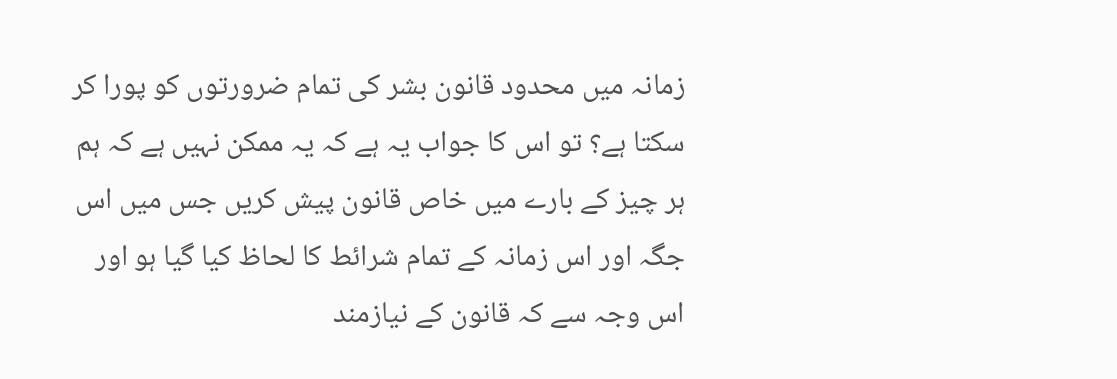زمانہ میں محدود قانون بشر کی تمام ضرورتوں کو پورا کر سکتا ہے؟ تو اس کا جواب یہ ہے کہ یہ ممکن نہیں ہے کہ ہم ہر چیز کے بارے میں خاص قانون پیش کریں جس میں اس جگہ اور اس زمانہ کے تمام شرائط کا لحاظ کیا گیا ہو اور اس وجہ سے کہ قانون کے نیازمند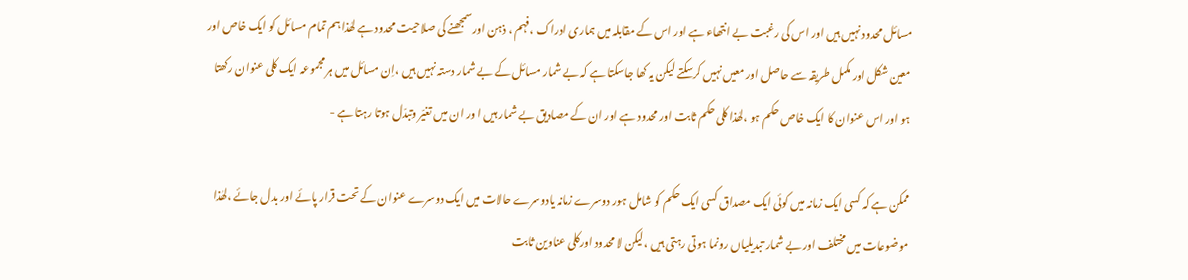مسائل محدود نہیں ہیں اور اس کی رغبت بے انتھاء ہے اور اس کے مقابلہ میں ہماری ادراک ،فہم ، ذہن اور سمجھنے کی صلاحیت محدود ہے لھٰذا ہم تمام مسائل کو ایک خاص اور معین شکل اور مکمل طریقہ سے حاصل اور معیں نہیں کرسکتے لیکن یہ کھا جاسکتا ہے کہ بے شمار مسائل کے بے شمار دستہ نہیں ہیں ،اِن مسائل میں ہر مجموعہ ایک کلی عنوان رکھتا ہو اور اس عنوان کا ایک خاص حکم ہو ،لھٰذا کلی حکم ثابت اور محدود ہے اور ان کے مصادیق بے شمار ہیں ا ور ان میں تغیّر وتبدّل ہوتا رہتا ہے -

ممکن ہے کہ کسی ایک زمانہ میں کوئی ایک مصداق کسی ایک حکم کو شامل ہور دوسرے زمانہ یادوسرے حالات میں ایک دوسرے عنوان کے تحت قرار پائے اور بدل جائے ،لھٰذا موضوعات میں مختلف اور بے شمار تبدیلیاں رونما ہوتی رہتی ہیں ،لیکن لا محدود اورکلی عناوین ثابت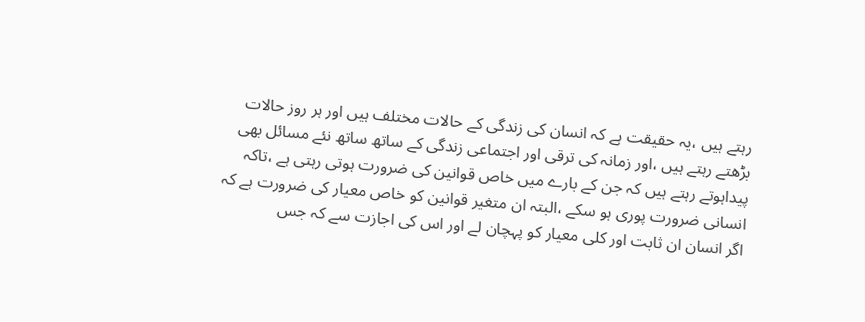رہتے ہیں ،یہ حقیقت ہے کہ انسان کی زندگی کے حالات مختلف ہیں اور ہر روز حالات بڑھتے رہتے ہیں ،اور زمانہ کی ترقی اور اجتماعی زندگی کے ساتھ ساتھ نئے مسائل بھی پیداہوتے رہتے ہیں کہ جن کے بارے میں خاص قوانین کی ضرورت ہوتی رہتی ہے ،تاکہ انسانی ضرورت پوری ہو سکے ،البتہ ان متغیر قوانین کو خاص معیار کی ضرورت ہے کہ اگر انسان ان ثابت اور کلی معیار کو پہچان لے اور اس کی اجازت سے کہ جس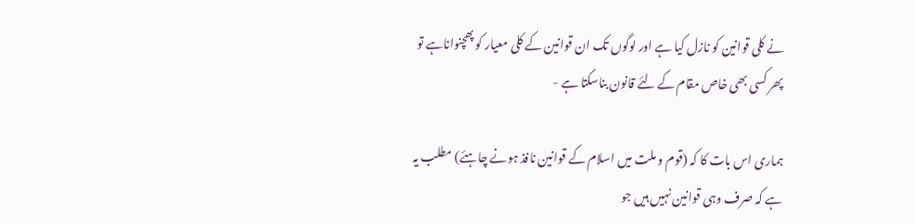نے کلی قوانین کو نازل کیا ہے اور لوگوں تک ان قوانین کے کلی معیار کو پھچنواناہے تو پھر کسی بھی خاص مقام کے لئے قانون بناسکتا ہے -

ہماری اس بات کا کہ (قوم و ملت میں اسلام کے قوانین نافذ ہونے چاہئے) مطلب یہ ہے کہ صرف وہی قوانین نہیں ہیں جو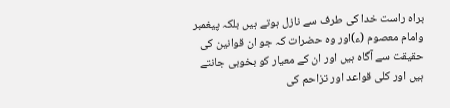براہ راست خدا کی طرف سے نازل ہوتے ہیں بلکہ پیغمبر وامام معصوم (ء)اور وہ حضرات کہ جو ان قوانین کی حقیقت سے آگاہ ہیں اور ان کے معیار کو بخوبی جانتے ہیں اور کلی قواعد اور تزاحم کی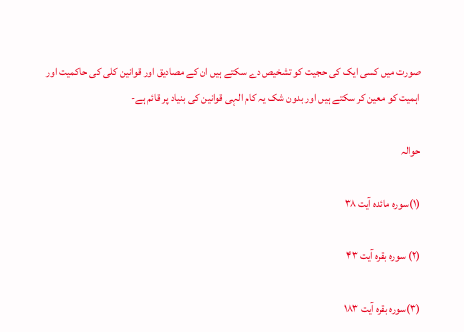صورت میں کسی ایک کی حجیت کو تشخیص دے سکتے ہیں ان کے مصادیق اور قوانین کلی کی حاکمیت اور اہمیت کو معین کر سکتے ہیں اور بدون شک یہ کام الہی قوانین کی بنیاد پر قائم ہے-

حوالہ

(۱)سورہ مائدہ آیت ۳۸

(۲) سورہ بقرہ آیت ۴۳

(۳)سورہ بقرہ آیت ۱۸۳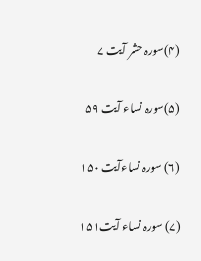(۴)سورہ حشر آیت ۷

(۵)سورہ نساء آیت ۵۹

(۶) سورہ نساءآیت ۱۵۰

(۷) سورہ نساء آیت۱۵۱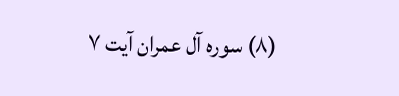(۸) سورہ آل عمران آیت ۷